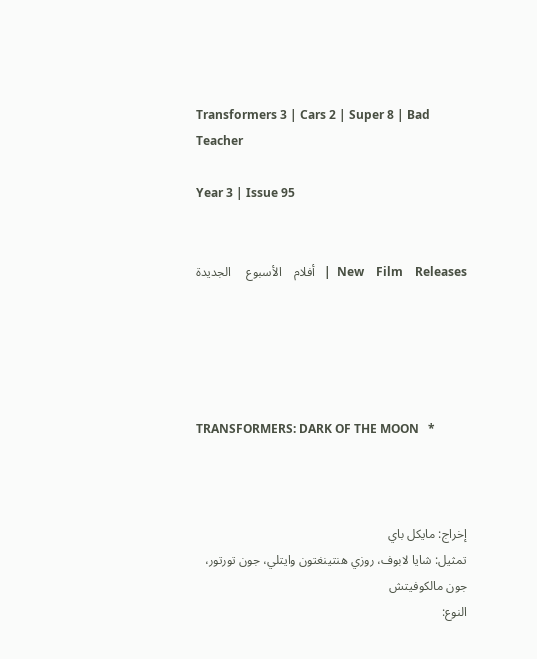Transformers 3 | Cars 2 | Super 8 | Bad Teacher

Year 3 | Issue 95


New    Film    Releases  |   أفلام    الأسبوع     الجديدة





TRANSFORMERS: DARK OF THE MOON   *



إخراج: مايكل باي
تمثيل: شايا لابوف، روزي هنتينغتون وايتلي، جون تورتور،
جون مالكوفيتش
النوع: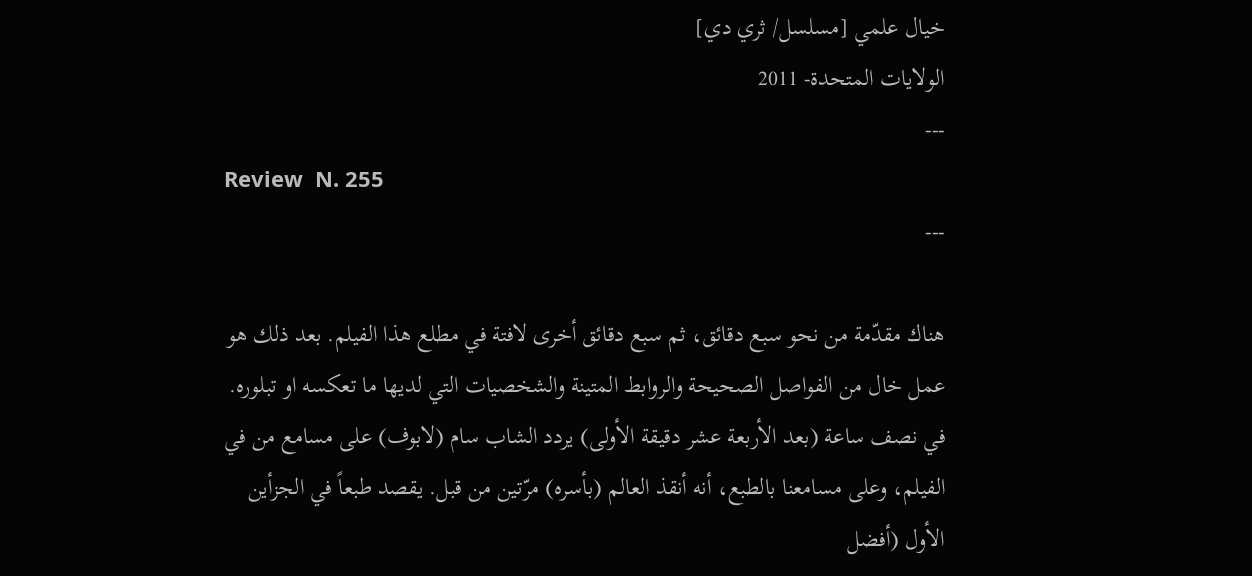خيال علمي [مسلسل/ ثري دي]
الولايات المتحدة- 2011
---
Review  N. 255
---

هناك مقدّمة من نحو سبع دقائق، ثم سبع دقائق أخرى لافتة في مطلع هذا الفيلم. بعد ذلك هو عمل خال من الفواصل الصحيحة والروابط المتينة والشخصيات التي لديها ما تعكسه او تبلوره. في نصف ساعة (بعد الأربعة عشر دقيقة الأولى) يردد الشاب سام (لابوف) على مسامع من في الفيلم، وعلى مسامعنا بالطبع، أنه أنقذ العالم (بأسره) مرّتين من قبل. يقصد طبعاً في الجزأين الأول (أفضل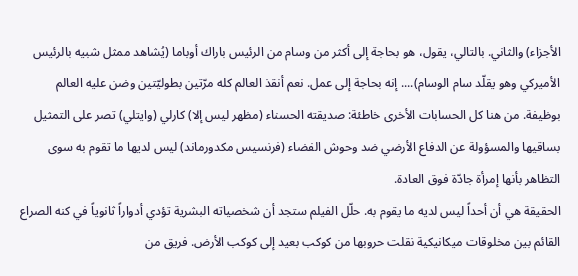الأجزاء) والثاني. بالتالي، يقول، هو بحاجة إلى أكثر من وسام من الرئيس باراك أوباما (يُشاهد ممثل شبيه بالرئيس الأميركي وهو يقلّد سام الوسام).... إنه بحاجة إلى عمل. نعم أنقذ العالم كله مرّتين بطوليّتين وضن عليه العالم بوظيفة. من هنا كل الحسابات الأخرى خاطئة: صديقته الحسناء (مظهر ليس إلا) كارلي (وايتلي) تصر على التمثيل بساقيها والمسؤولة عن الدفاع الأرضي ضد وحوش الفضاء (فرنسيس مكدورماند) ليس لديها ما تقوم به سوى التظاهر بأنها إمرأة جادّة فوق العادة.
الحقيقة هي أن أحداً ليس لديه ما يقوم به. حلّل الفيلم ستجد أن شخصياته البشرية تؤدي أدواراً ثانوياً في كنه الصراع القائم بين مخلوقات ميكانيكية نقلت حروبها من كوكب بعيد إلى كوكب الأرض. فريق من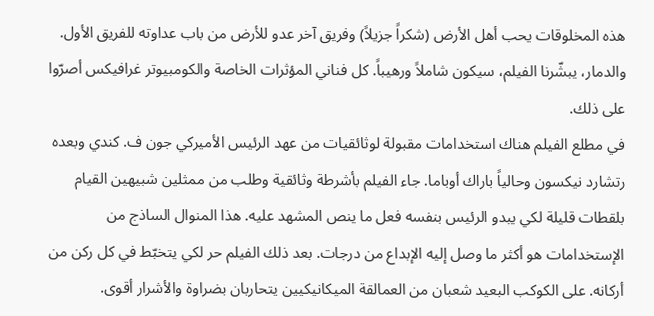هذه المخلوقات يحب أهل الأرض (شكراً جزيلاً) وفريق آخر عدو للأرض من باب عداوته للفريق الأول. والدمار، يبشّرنا الفيلم، سيكون شاملاً ورهيباً. كل فناني المؤثرات الخاصة والكومبيوتر غرافيكس أصرّوا على ذلك.
في مطلع الفيلم هناك استخدامات مقبولة لوثائقيات من عهد الرئيس الأميركي جون ف. كندي وبعده رتشارد نيكسون وحالياً باراك أوباما. جاء الفيلم بأشرطة وثائقية وطلب من ممثلين شبيهين القيام بلقطات قليلة لكي يبدو الرئيس بنفسه فعل ما ينص المشهد عليه. هذا المنوال الساذج من الإستخدامات هو أكثر ما وصل إليه الإبداع من درجات. بعد ذلك الفيلم حر لكي يتخبّط في كل ركن من أركانه. على الكوكب البعيد شعبان من العمالقة الميكانيكيين يتحاربان بضراوة والأشرار أقوى.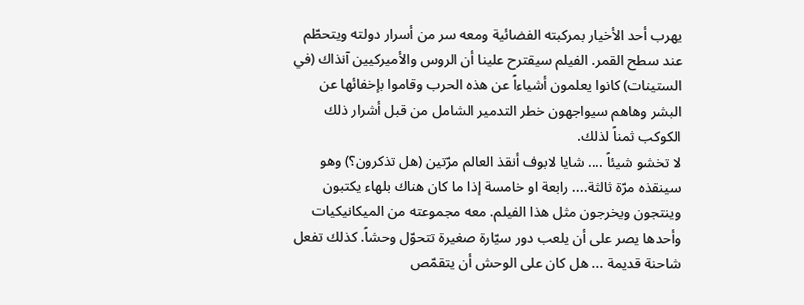يهرب أحد الأخيار بمركبته الفضائية ومعه سر من أسرار دولته ويتحطّم عند سطح القمر. الفيلم سيقترح علينا أن الروس والأميركيين آنذاك (في الستينات) كانوا يعلمون أشياءاً عن هذه الحرب وقاموا بإخفائها عن البشر وهاهم سيواجهون خطر التدمير الشامل من قبل أشرار ذلك الكوكب ثمناً لذلك.
لا تخشو شيئاً .... شايا لابوف أنقذ العالم مرّتين (هل تذكرون؟) وهو سينقذه مرّة ثالثة.... رابعة او خامسة إذا ما كان هناك بلهاء يكتبون وينتجون ويخرجون مثل هذا الفيلم. معه مجموعته من الميكانيكيات وأحدها يصر على أن يلعب دور سيّارة صغيرة تتحوّل وحشاً. كذلك تفعل شاحنة قديمة ... هل كان على الوحش أن يتقمّص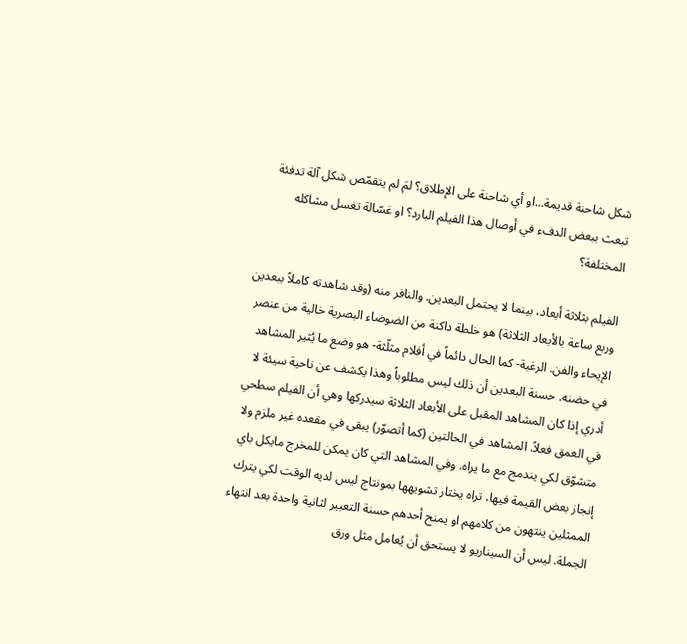شكل شاحنة قديمة...او أي شاحنة على الإطلاق؟ لمَ لم يتقمّص شكل آلة تدفئة تبعث ببعض الدفء في أوصال هذا الفيلم البارد؟ او غسّالة تغسل مشاكله المختلفة؟

الفيلم بثلاثة أبعاد، بينما لا يحتمل البعدين. والنافر منه (وقد شاهدته كاملاً ببعدين وربع ساعة بالأبعاد الثلاثة) هو خلطة داكنة من الضوضاء البصرية خالية من عنصر الإيحاء والفن. الرغبة- كما الحال دائماً في أفلام مثلّثة- هو وضع ما يُثير المشاهد في حضنه. حسنة البعدين أن ذلك ليس مطلوباً وهذا يكشف عن ناحية سيئة لا أدري إذا كان المشاهد المقبل على الأبعاد الثلاثة سيدركها وهي أن الفيلم سطحي في العمق فعلاً. المشاهد في الحالتين (كما أتصوّر) يبقى في مقعده غير ملزم ولا متشوّق لكي يندمج مع ما يراه. وفي المشاهد التي كان يمكن للمخرج مايكل باي إنجاز بعض القيمة فيها، تراه يختار تشويهها بمونتاج ليس لديه الوقت لكي يترك الممثلين ينتهون من كلامهم او يمنح أحدهم حسنة التعبير لثانية واحدة بعد انتهاء الجملة. ليس أن السيناريو لا يستحق أن يُعامل مثل ورق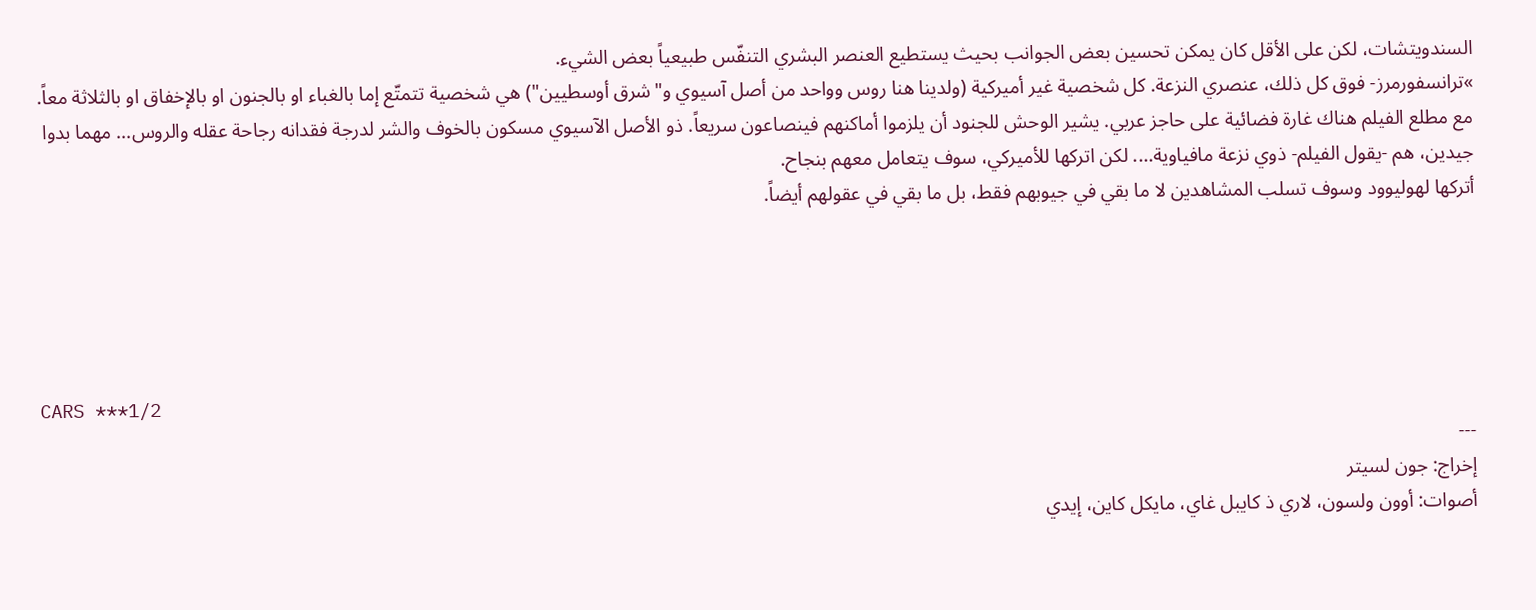السندويتشات، لكن على الأقل كان يمكن تحسين بعض الجوانب بحيث يستطيع العنصر البشري التنفّس طبيعياً بعض الشيء.
»ترانسفورمرز- فوق كل ذلك، عنصري النزعة. كل شخصية غير أميركية (ولدينا هنا روس وواحد من أصل آسيوي و"شرق أوسطيين") هي شخصية تتمتّع إما بالغباء او بالجنون او بالإخفاق او بالثلاثة معاً.
مع مطلع الفيلم هناك غارة فضائية على حاجز عربي. يشير الوحش للجنود أن يلزموا أماكنهم فينصاعون سريعاً. ذو الأصل الآسيوي مسكون بالخوف والشر لدرجة فقدانه رجاحة عقله والروس... مهما بدوا جيدين، هم -يقول الفيلم- ذوي نزعة مافياوية.... لكن اتركها للأميركي، سوف يتعامل معهم بنجاح.
أتركها لهوليوود وسوف تسلب المشاهدين لا ما بقي في جيوبهم فقط، بل ما بقي في عقولهم أيضاً.





CARS ***1/2
---
إخراج: جون لسيتر
أصوات: أوون ولسون، لاري ذ كايبل غاي، مايكل كاين، إيدي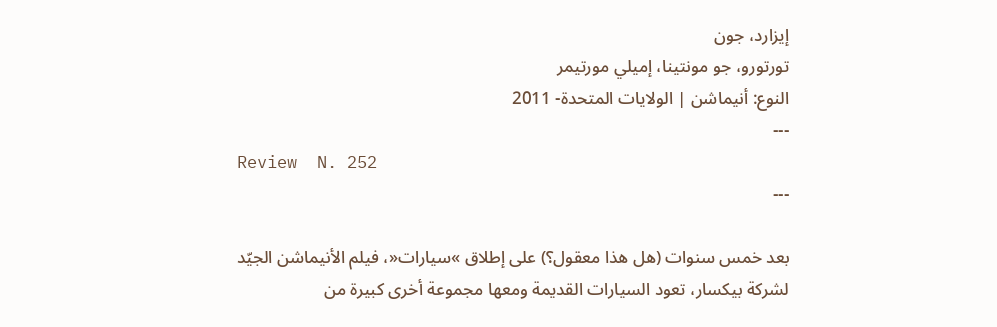إيزارد، جون
تورتورو، جو مونتينا، إميلي مورتيمر
النوع: أنيماشن | الولايات المتحدة- 2011
---
Review  N. 252
---

بعد خمس سنوات (هل هذا معقول؟) على إطلاق »سيارات«، فيلم الأنيماشن الجيّد لشركة بيكسار، تعود السيارات القديمة ومعها مجموعة أخرى كبيرة من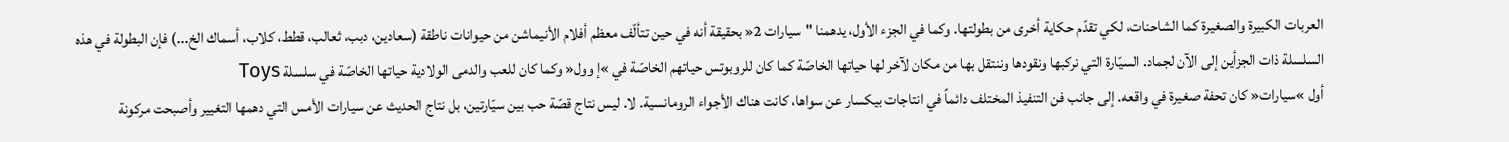العربات الكبيرة والصغيرة كما الشاحنات، لكي تقدّم حكاية أخرى من بطولتها. وكما في الجزء الأول، يدهمنا "سيارات 2« بحقيقة أنه في حين تتألّف معظم أفلام الأنيماشن من حيوانات ناطقة (سعادين، دبب، ثعالب، قطط، كلاب، أسماك الخ...) فإن البطولة في هذه السلسلة ذات الجزأين إلى الآن لجماد. السيّارة التي نركبها ونقودها وننتقل بها من مكان لآخر لها حياتها الخاصّة كما كان للروبوتس حياتهم الخاصّة في »إ وول« وكما كان للعب والدمى الولادية حياتها الخاصّة في سلسلة Toys
أول »سيارات« كان تحفة صغيرة في واقعه. إلى جانب فن التنفيذ المختلف دائماً في انتاجات بيكسار عن سواها، كانت هناك الأجواء الرومانسية. لا. ليس نتاج قصّة حب بين سيّارتين، بل نتاج الحديث عن سيارات الأمس التي دهمها التغيير وأصبحت مركونة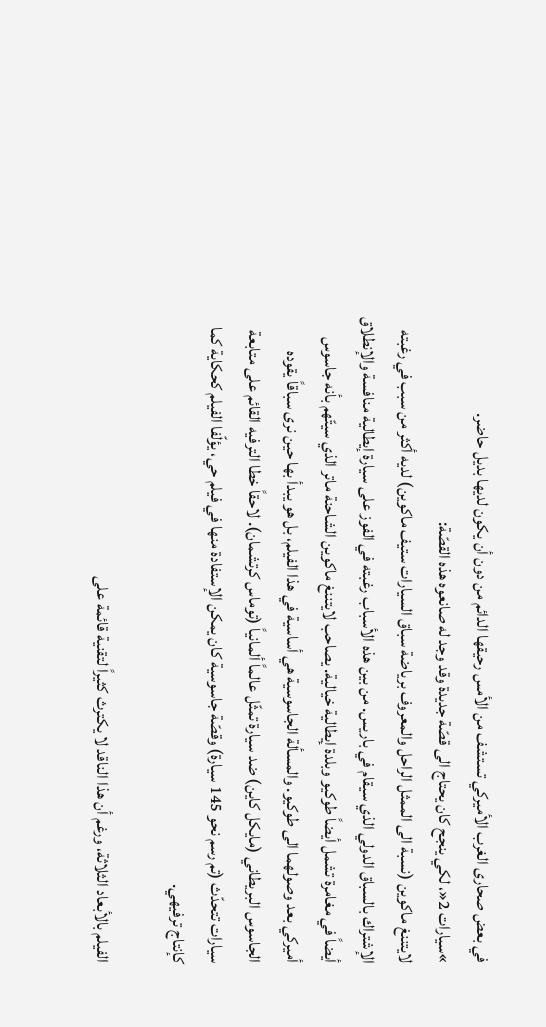في بعض صحارى الغرب الأميركي تستشف من الأمس رحيقها الدائم من دون أن يكون لديها بديل حاضر.
»سيارات 2«، لكي ينجح كان يحتاج الى قصّة جديدة وقد وجد له صانعوه هذه القصّة:
لايتننغ ماكوين (نسبة الى الممثل الراحل والمعروف برياضة سباق السيارات ستيف ماكوين) لديه أكثر من سبب في رغبته الإشتراك بالسباق الدولي الذي سيقام في باريس. من بين هذه الأسباب رغبته في الفوز على سيارة إيطالية منافسة والإنطلاق أيضاً في مغامرة تشمل أيضاً طوكيو وبلدة إيطالية خيالية. يصاحب لايتننغ ماكوين الشاحنة ماتر الذي سيتّهم بأنه جاسوس أميركي بعد وصولهما الى طوكيو. والمسألة الجاسوسية هي أساسية في هذا الفيلم، بل هو يبدأ بها حين نرى سباقاً يقوده الجاسوس البريطاني (مايكل كاين) ضد سيارة تمثّل عالماً ألمانياً (توماس كرتشمان). لاحقاً خطا الترفيه القائم على متابعة سيارات تتحدّث (تم رسم نحو 145 سيارة) وقصّة جاسوسية كان يمكن الإستفادة منها في فيلم حي، يؤلّفا الفيلم كحكاية كما كإنتاج ترفيهي.

الفيلم بالأبعاد الثلاثة، ورغم أن هذا الناقد لا يكترث كثيراً لتقنية قائمة على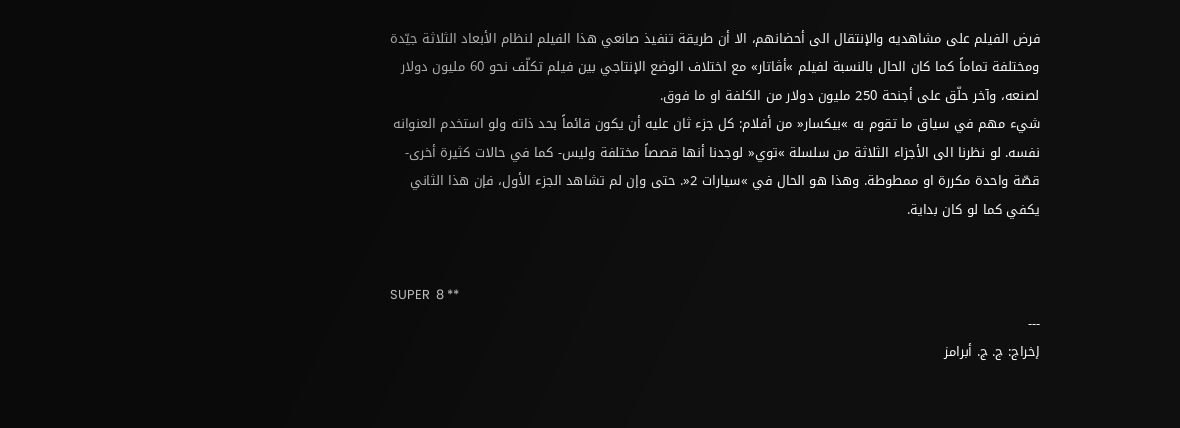فرض الفيلم على مشاهديه والإنتقال الى أحضانهم، الا أن طريقة تنفيذ صانعي هذا الفيلم لنظام الأبعاد الثلاثة جيّدة ومختلفة تماماً كما كان الحال بالنسبة لفيلم »أڤاتار» مع اختلاف الوضع الإنتاجي بين فيلم تكلّف نحو 60 مليون دولار لصنعه، وآخر حلّق على أجنحة 250 مليون دولار من الكلفة او ما فوق.
شيء مهم في سياق ما تقوم به »بيكسار« من أفلام: كل جزء ثان عليه أن يكون قائماً بحد ذاته ولو استخدم العنوانه نفسه. لو نظرنا الى الأجزاء الثلاثة من سلسلة »توي« لوجدنا أنها قصصاً مختلفة وليس- كما في حالات كثيرة أخرى- قصّة واحدة مكررة او ممطوطة. وهذا هو الحال في »سيارات 2«. حتى وإن لم تشاهد الجزء الأول، فإن هذا الثاني يكفي كما لو كان بداية.


SUPER  8 **
---
إخراج: ج. ج. أبرامز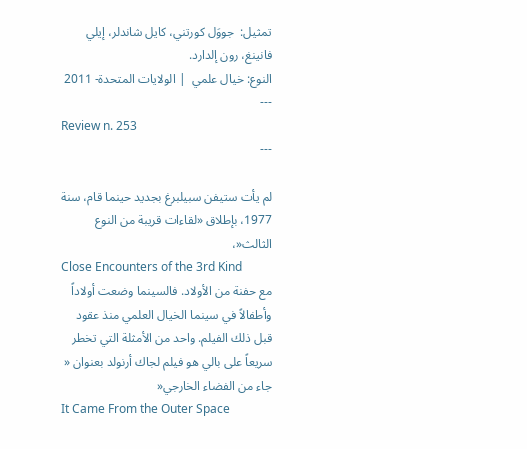تمثيل:  جووَل كورتني، كايل شاندلر، إيلي فانينغ، رون إلدارد.
النوع: خيال علمي  | الولايات المتحدة- 2011
---
Review n. 253
---

لم يأت ستيفن سبيلبرغ بجديد حينما قام، سنة 1977، بإطلاق «لقاءات قريبة من النوع الثالث«،
Close Encounters of the 3rd Kind
مع حفنة من الأولاد. فالسينما وضعت أولاداً وأطفالاً في سينما الخيال العلمي منذ عقود قبل ذلك الفيلم. واحد من الأمثلة التي تخطر سريعاً على بالي هو فيلم لجاك أرنولد بعنوان « جاء من الفضاء الخارجي«
It Came From the Outer Space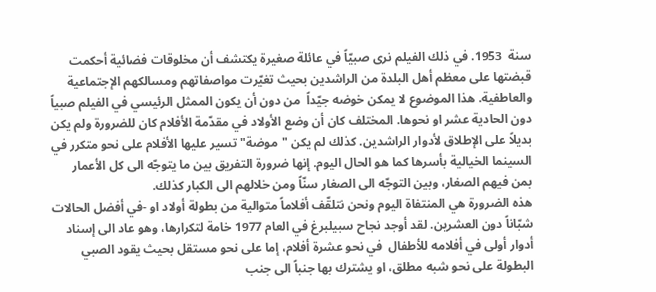سنة  1953. في ذلك الفيلم نرى صبيّاً في عائلة صغيرة يكتشف أن مخلوقات فضائية أحكمت قبضتها على معظم أهل البلدة من الراشدين بحيث تغيّرت مواصفاتهم ومسالكهم الإجتماعية والعاطفية. هذا الموضوع لا يمكن خوضه جيّداً  من دون أن يكون الممثل الرئيسي في الفيلم صبياً دون الحادية عشر او نحوها. المختلف كان أن وضع الأولاد في مقدّمة الأفلام كان للضرورة ولم يكن بديلاً على الإطلاق لأدوار الراشدين. كذلك لم يكن "موضة" تسير عليها الأفلام على نحو متكرر في السينما الخيالية بأسرها كما هو الحال اليوم. إنها ضرورة التفريق بين ما يتوجّه الى كل الأعمار بمن فيهم الصغار، وبين التوجّه الى الصغار سنّاً ومن خلالهم الى الكبار كذلك.
هذه الضرورة هي المنتفاة اليوم ونحن نتلقّف أفلاماً متوالية من بطولة أولاد او -في أفضل الحالات شبّاناً دون العشرين. لقد أوجد نجاح سبيلبرغ في العام 1977 خامة لتكرارها، وهو عاد الى إسناد أدوار أولى في أفلامه للأطفال  في نحو عشرة أفلام، إما على نحو مستقل بحيث يقود الصبي البطولة على نحو شبه مطلق، او يشترك بها جنباً الى جنب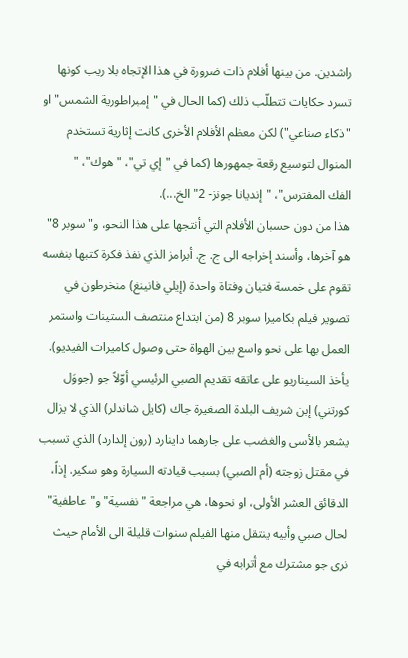راشدين. من بينها أفلام ذات ضرورة في هذا الإتجاه بلا ريب كونها تسرد حكايات تتطلّب ذلك (كما الحال في "إمبراطورية الشمس" او "ذكاء صناعي") لكن معظم الأفلام الأخرى كانت إثارية تستخدم المنوال لتوسيع رقعة جمهورها (كما في "إي تي"، "هوك"، "
الفك المفترس"، "إنديانا جونز- 2" الخ...).
هذا من دون حسبان الأفلام التي أنتجها على هذا النحو، و"سوبر 8" هو آخرها، وأسند إخراجه الى ج. ج. أبرامز الذي نفذ فكرة كتبها بنفسه تقوم على خمسة فتيان وفتاة واحدة (إيلي فانينغ) منخرطون في تصوير فيلم بكاميرا سوبر 8 (من ابتداع منتصف الستينات واستمر العمل بها على نحو واسع بين الهواة حتى وصول كاميرات الفيديو).
يأخذ السيناريو على عاتقه تقديم الصبي الرئيسي أوّلاً جو (جووَل كورتني) إبن شريف البلدة الصغيرة جاك (كايل شاندلر) الذي لا يزال يشعر بالأسى والغضب على جارهما داينارد (رون إلدارد) الذي تسبب في مقتل زوجته (أم الصبي) بسبب قيادته السيارة وهو سكير. إذاً، الدقائق العشر الأولى، او نحوها، هي مراجعة "نفسية" و"عاطفية" لحال صبي وأبيه ينتقل منها الفيلم سنوات قليلة الى الأمام حيث نرى جو مشترك مع أترابه في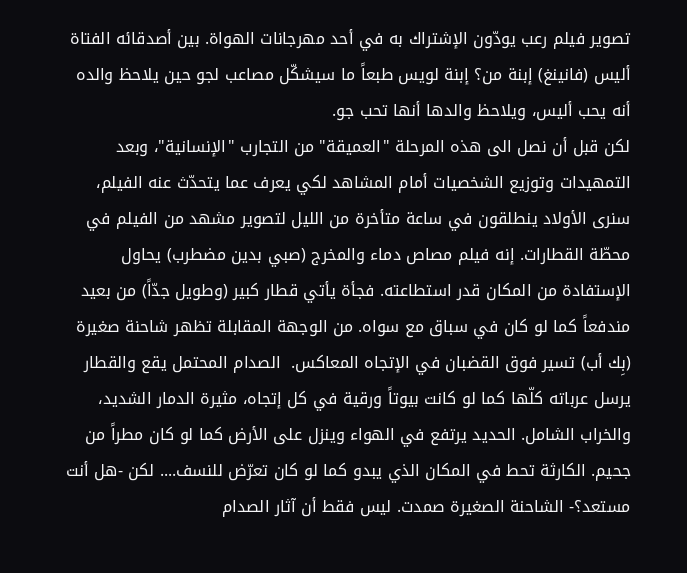تصوير فيلم رعب يودّون الإشتراك به في أحد مهرجانات الهواة. بين أصدقائه الفتاة أليس (فانينغ) إبنة من؟ إبنة لويس طبعاً ما سيشكّل مصاعب لجو حين يلاحظ والده أنه يحب أليس، ويلاحظ والدها أنها تحب جو.
لكن قبل أن نصل الى هذه المرحلة "العميقة" من التجارب "الإنسانية"، وبعد التمهيدات وتوزيع الشخصيات أمام المشاهد لكي يعرف عما يتحدّث عنه الفيلم، سنرى الأولاد ينطلقون في ساعة متأخرة من الليل لتصوير مشهد من الفيلم في محطّة القطارات. إنه فيلم مصاص دماء والمخرج (صبي بدين مضطرب) يحاول الإستفادة من المكان قدر استطاعته. فجأة يأتي قطار كبير (وطويل جدّاً) من بعيد مندفعاً كما لو كان في سباق مع سواه. من الوجهة المقابلة تظهر شاحنة صغيرة (بِك أب) تسير فوق القضبان في الإتجاه المعاكس.  الصدام المحتمل يقع والقطار يرسل عرباته كلّها كما لو كانت بيوتاً ورقية في كل إتجاه، مثيرة الدمار الشديد، والخراب الشامل. الحديد يرتفع في الهواء وينزل على الأرض كما لو كان مطراً من جحيم. الكارثة تحط في المكان الذي يبدو كما لو كان تعرّض للنسف.... لكن -هل أنت مستعد؟- الشاحنة الصغيرة صمدت. ليس فقط أن آثار الصدام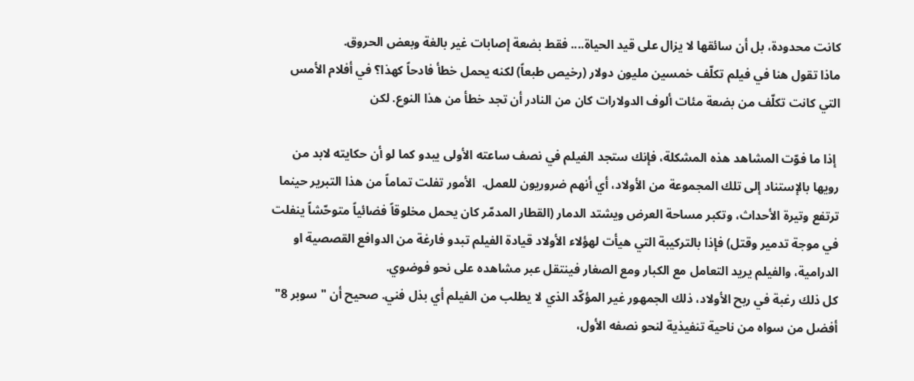كانت محدودة، بل أن سائقها لا يزال على قيد الحياة.... فقط بضعة إصابات غير بالغة وبعض الحروق.
ماذا تقول هنا في فيلم تكلّف خمسين مليون دولار (رخيص طبعاً) لكنه يحمل خطأ فادحاً كهذا؟ في أفلام الأمس التي كانت تكلّف من بضعة مئات ألوف الدولارات كان من النادر أن تجد خطأ من هذا النوع. لكن

 إذا ما فوّت المشاهد هذه المشكلة، فإنك ستجد الفيلم في نصف ساعته الأولى يبدو كما لو أن حكايته لابد من رويها بالإستناد إلى تلك المجموعة من الأولاد، أي أنهم ضروريون للعمل.  الأمور تفلت تماماً من هذا التبرير حينما ترتفع وتيرة الأحداث، وتكبر مساحة العرض ويشتد الدمار (القطار المدمّر كان يحمل مخلوقاً فضائياً متوحّشاً ينفلت في موجة تدمير وقتل) فإذا بالتركيبة التي هيأت لهؤلاء الأولاد قيادة الفيلم تبدو فارغة من الدوافع القصصية او الدرامية، والفيلم يريد التعامل مع الكبار ومع الصغار فينتقل عبر مشاهده على نحو فوضوي.
كل ذلك رغبة في ربح الأولاد، ذلك الجمهور غير المؤكّد الذي لا يطلب من الفيلم أي بذل فني. صحيح أن "سوبر 8" أفضل من سواه من ناحية تنفيذية لنحو نصفه الأول،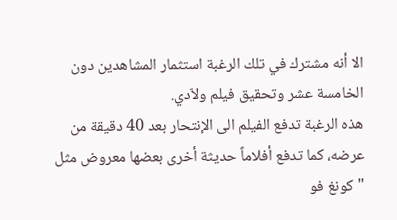الا أنه مشترك في تلك الرغبة استثمار المشاهدين دون الخامسة عشر وتحقيق فيلم ولاّدي.
هذه الرغبة تدفع الفيلم الى الإنتحار بعد 40 دقيقة من عرضه، كما تدفع أفلاماً حديثة أخرى بعضها معروض مثل "كونغ فو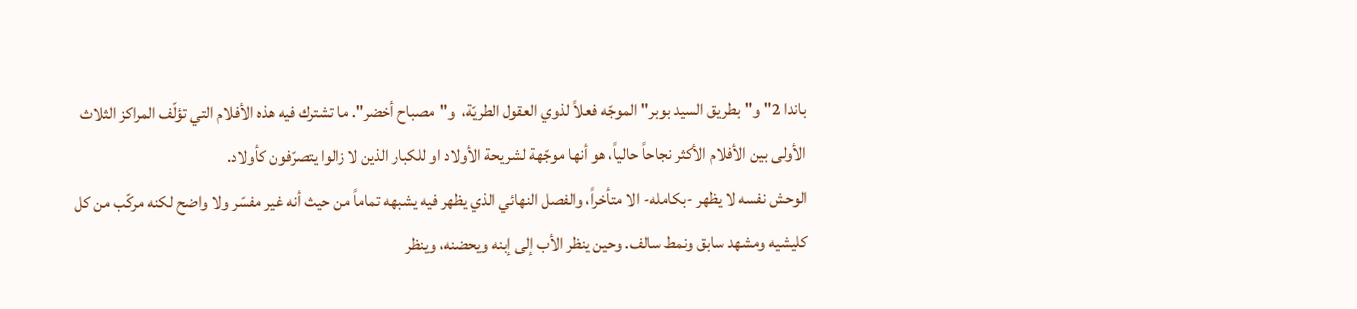باندا 2" و"بطريق السيد بوبر" الموجّه فعلاً لذوي العقول الطريّة،  و"مصباح أخضر". ما تشترك فيه هذه الأفلام التي تؤلّف المراكز الثلاث الأولى بين الأفلام الأكثر نجاحاً حالياً، هو أنها موجّهة لشريحة الأولاد او للكبار الذين لا زالوا يتصرّفون كأولاد.
الوحش نفسه لا يظهر -بكامله- الا متأخراً، والفصل النهائي الذي يظهر فيه يشبهه تماماً من حيث أنه غير مفسّر ولا واضح لكنه مركّب من كل كليشيه ومشهد سابق ونمط سالف. وحين ينظر الأب إلى إبنه ويحضنه، وينظر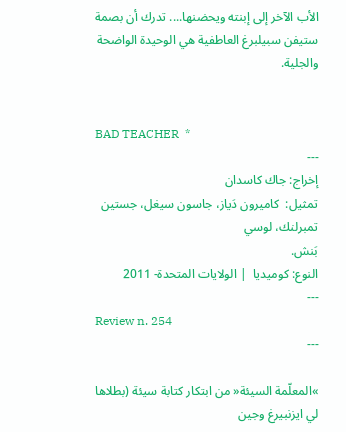الأب الآخر إلى إبنته ويحضنها.... تدرك أن بصمة ستيفن سبيلبرغ العاطفية هي الوحيدة الواضحة والجلية.


BAD TEACHER  *
---
إخراج: جاك كاسدان
تمثيل:  كاميرون دَياز، جاسون سيغل، جستين تمبرلنك، لوسي
بَنش.
النوع: كوميديا  | الولايات المتحدة- 2011
---
Review n. 254
---

»المعلّمة السيئة« من ابتكار كتابة سيئة (بطلاها لي ايزنبيرغ وجين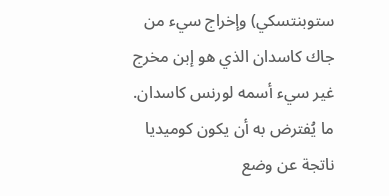ستوبنتسكي) وإخراج سيء من جاك كاسدان الذي هو إبن مخرج غير سيء أسمه لورنس كاسدان. ما يُفترض به أن يكون كوميديا ناتجة عن وضع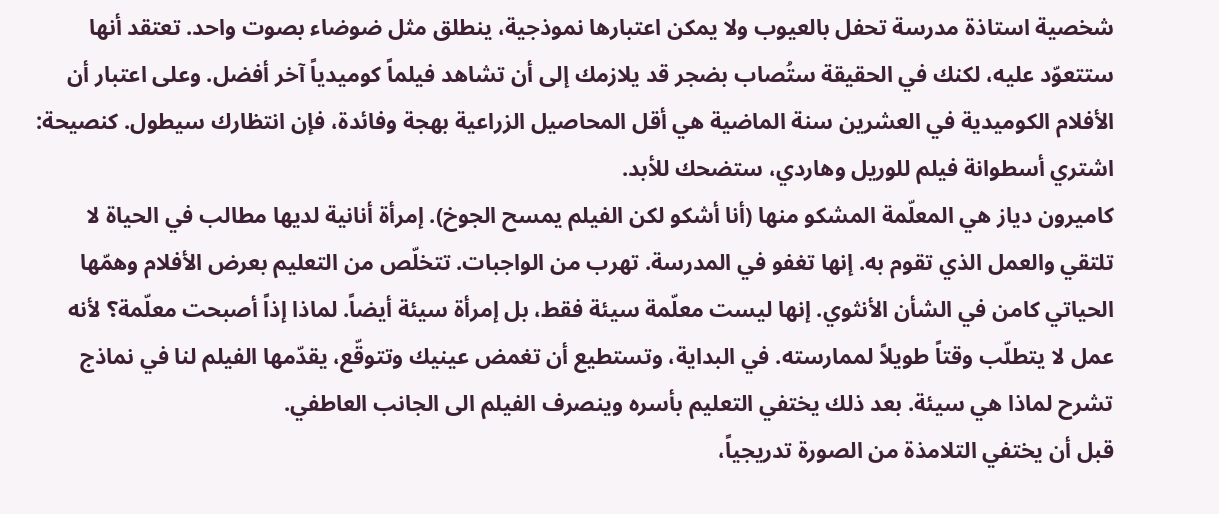شخصية استاذة مدرسة تحفل بالعيوب ولا يمكن اعتبارها نموذجية، ينطلق مثل ضوضاء بصوت واحد. تعتقد أنها ستتعوّد عليه، لكنك في الحقيقة ستُصاب بضجر قد يلازمك إلى أن تشاهد فيلماً كوميدياً آخر أفضل. وعلى اعتبار أن الأفلام الكوميدية في العشرين سنة الماضية هي أقل المحاصيل الزراعية بهجة وفائدة، فإن انتظارك سيطول. كنصيحة: اشتري أسطوانة فيلم للوريل وهاردي، ستضحك للأبد.
كاميرون دياز هي المعلّمة المشكو منها (أنا أشكو لكن الفيلم يمسح الجوخ). إمرأة أنانية لديها مطالب في الحياة لا تلتقي والعمل الذي تقوم به. إنها تغفو في المدرسة. تهرب من الواجبات. تتخلّص من التعليم بعرض الأفلام وهمّها الحياتي كامن في الشأن الأنثوي. إنها ليست معلّمة سيئة فقط، بل إمرأة سيئة أيضاً. لماذا إذاً أصبحت معلّمة؟ لأنه عمل لا يتطلّب وقتاً طويلاً لممارسته. في البداية، وتستطيع أن تغمض عينيك وتتوقّع، يقدّمها الفيلم لنا في نماذج تشرح لماذا هي سيئة. بعد ذلك يختفي التعليم بأسره وينصرف الفيلم الى الجانب العاطفي.
قبل أن يختفي التلامذة من الصورة تدريجياً،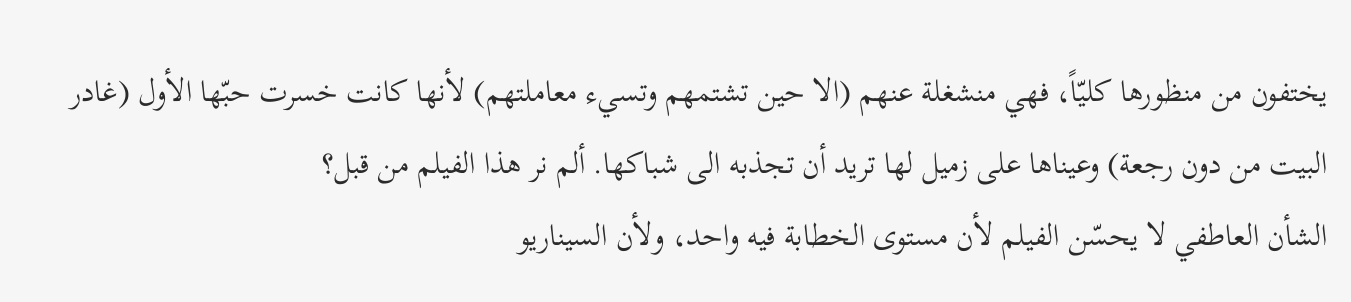يختفون من منظورها كليّاً، فهي منشغلة عنهم (الا حين تشتمهم وتسيء معاملتهم) لأنها كانت خسرت حبّها الأول (غادر البيت من دون رجعة) وعيناها على زميل لها تريد أن تجذبه الى شباكها. ألم نر هذا الفيلم من قبل؟
الشأن العاطفي لا يحسّن الفيلم لأن مستوى الخطابة فيه واحد، ولأن السيناريو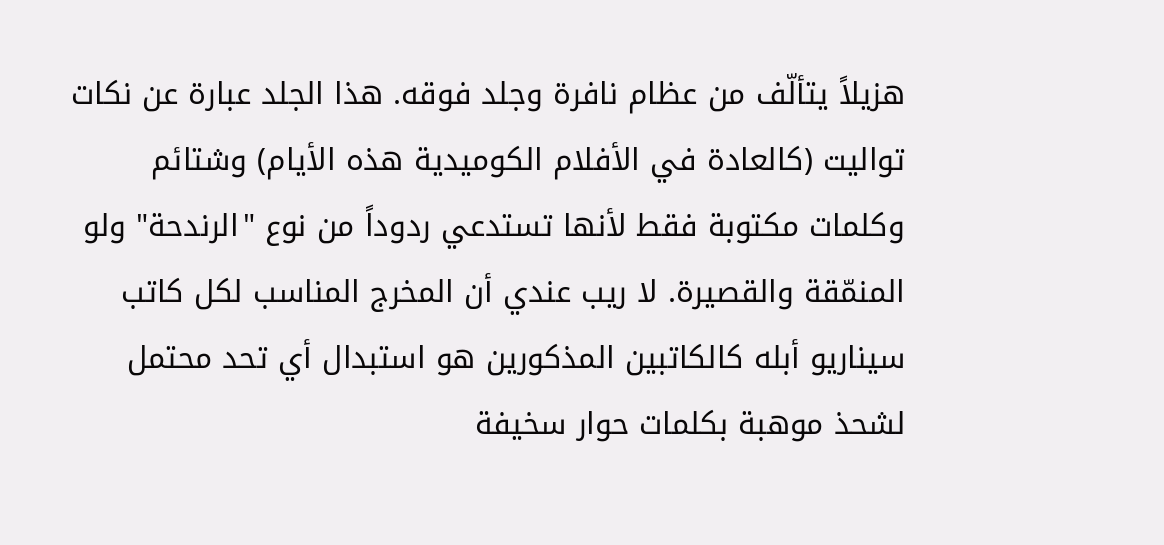هزيلاً يتألّف من عظام نافرة وجلد فوقه. هذا الجلد عبارة عن نكات تواليت (كالعادة في الأفلام الكوميدية هذه الأيام) وشتائم وكلمات مكتوبة فقط لأنها تستدعي ردوداً من نوع "الرندحة" ولو المنمّقة والقصيرة. لا ريب عندي أن المخرج المناسب لكل كاتب سيناريو أبله كالكاتبين المذكورين هو استبدال أي تحد محتمل لشحذ موهبة بكلمات حوار سخيفة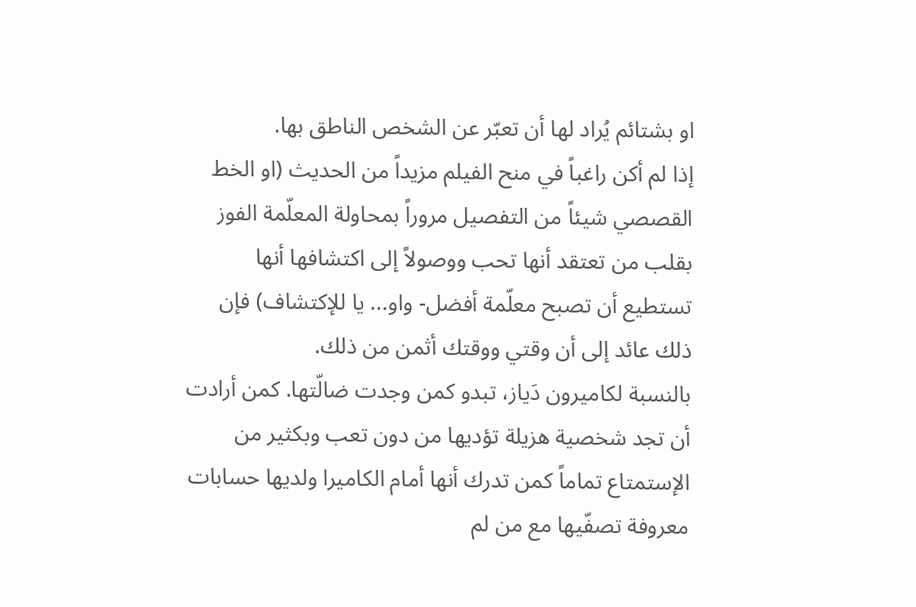او بشتائم يُراد لها أن تعبّر عن الشخص الناطق بها.
إذا لم أكن راغباً في منح الفيلم مزيداً من الحديث (او الخط القصصي شيئاً من التفصيل مروراً بمحاولة المعلّمة الفوز بقلب من تعتقد أنها تحب ووصولاً إلى اكتشافها أنها تستطيع أن تصبح معلّمة أفضل- واو... يا للإكتشاف) فإن ذلك عائد إلى أن وقتي ووقتك أثمن من ذلك.
بالنسبة لكاميرون دَياز، تبدو كمن وجدت ضالّتها. كمن أرادت أن تجد شخصية هزيلة تؤديها من دون تعب وبكثير من الإستمتاع تماماً كمن تدرك أنها أمام الكاميرا ولديها حسابات معروفة تصفّيها مع من لم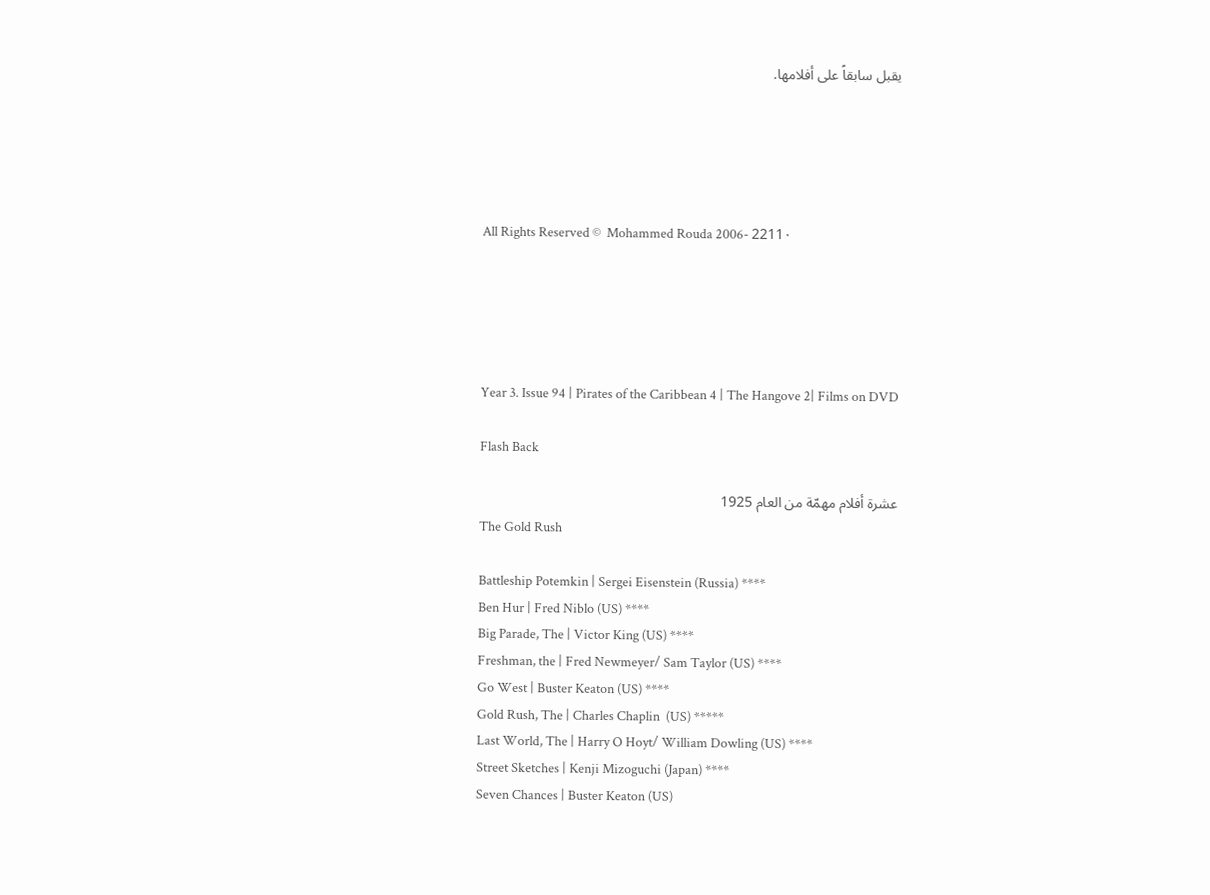يقبل سابقاً على أفلامها.





All Rights Reserved ©  Mohammed Rouda 2006- 2211٠





Year 3. Issue 94 | Pirates of the Caribbean 4 | The Hangove 2| Films on DVD

Flash Back

عشرة أفلام مهمّة من العام 1925
The Gold Rush

Battleship Potemkin | Sergei Eisenstein (Russia) ****
Ben Hur | Fred Niblo (US) ****
Big Parade, The | Victor King (US) ****
Freshman, the | Fred Newmeyer/ Sam Taylor (US) ****
Go West | Buster Keaton (US) ****
Gold Rush, The | Charles Chaplin  (US) *****
Last World, The | Harry O Hoyt/ William Dowling (US) ****
Street Sketches | Kenji Mizoguchi (Japan) ****
Seven Chances | Buster Keaton (US)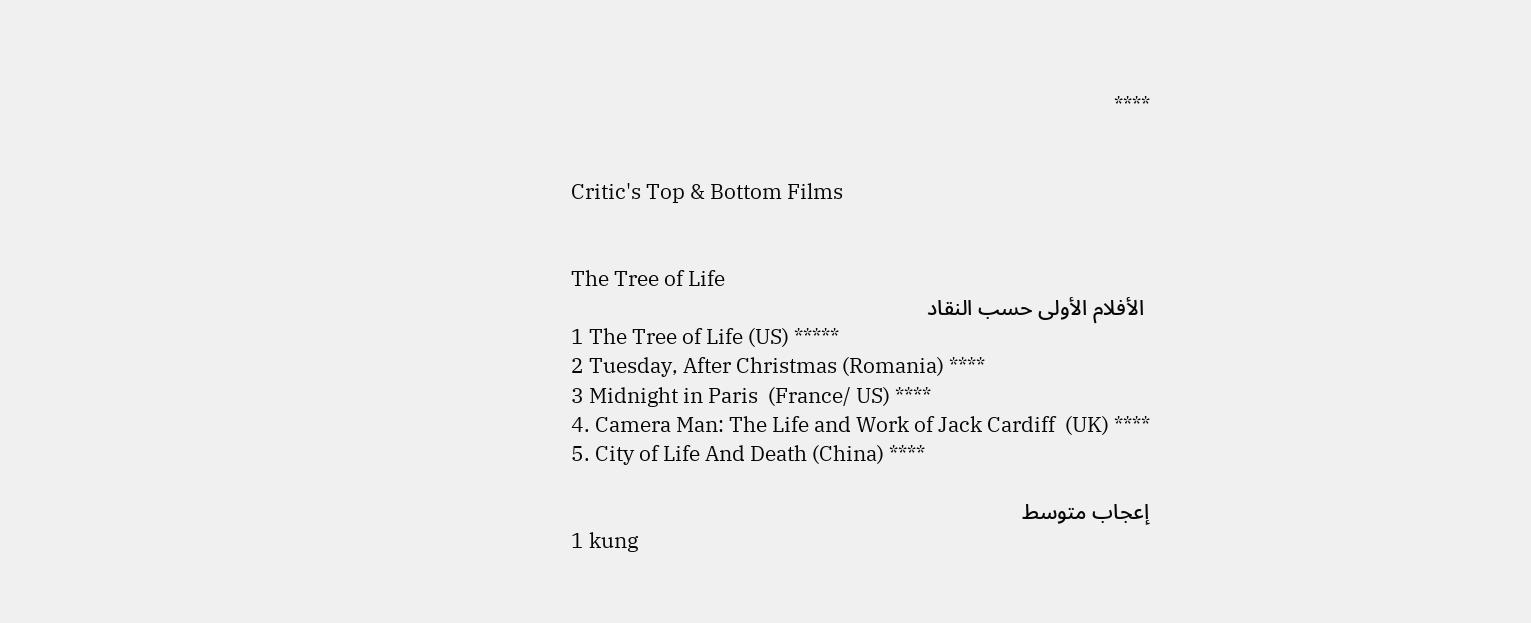****


Critic's Top & Bottom Films


The Tree of Life
 الأفلام الأولى حسب النقاد
1 The Tree of Life (US) *****
2 Tuesday, After Christmas (Romania) ****
3 Midnight in Paris  (France/ US) ****
4. Camera Man: The Life and Work of Jack Cardiff  (UK) ****
5. City of Life And Death (China) ****

إعجاب متوسط
1 kung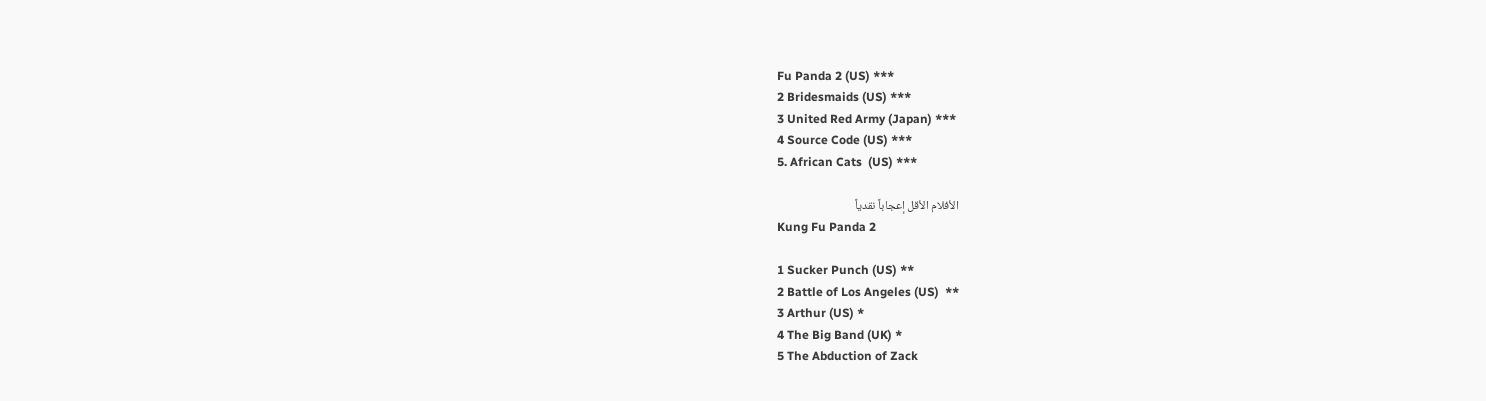Fu Panda 2 (US) ***
2 Bridesmaids (US) ***
3 United Red Army (Japan) ***
4 Source Code (US) ***
5. African Cats  (US) ***

الأفلام الأقل إعجاباً نقدياً
Kung Fu Panda 2

1 Sucker Punch (US) **
2 Battle of Los Angeles (US)  **
3 Arthur (US) *
4 The Big Band (UK) *
5 The Abduction of Zack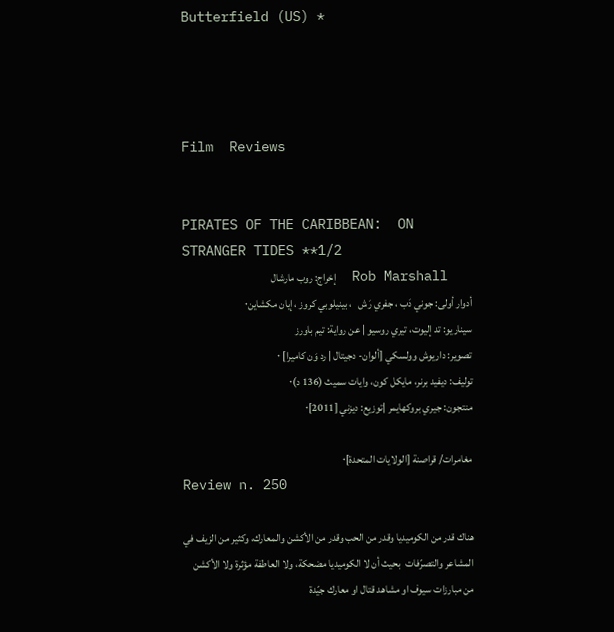Butterfield (US) *




Film  Reviews


PIRATES OF THE CARIBBEAN:  ON STRANGER TIDES **1/2
   Rob Marshall  إخراج: روب مارشال
أدوار أولى: جوني دَب ، جفري رَش   ، بينيلوبي كروز ، إيان مكشاين٠
سيناريو: تد إليوت، تيري روسيو | عن رواية: تيم باورز
تصوير: داريوش وولسكي [ألوان- دجيتال | رد وَن كاميرا] ٠
توليف: ديفيد برنر، مايكل كون، وايات سميث (136 د)٠
منتجون: جيري بروكهايمر |توزيع: ديزني [2011]٠

مغامرات/ قراصنة [الولايات المتحدة]٠
Review n. 250

هناك قدر من الكوميديا وقدر من الحب وقدر من الأكشن والمعارك، وكثير من الزيف في المشاعر والتصرّفات  بحيث أن لا الكوميديا مضحكة، ولا العاطفة مؤثرة ولا الأكشن من مبارزات سيوف او مشاهد قتال او معارك جيّدة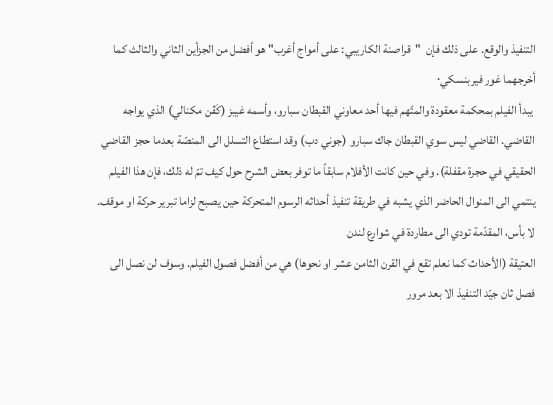التنفيذ والوقع. على ذلك فإن  "قراصنة الكاريبي: على أمواج أغرب" هو أفضل من الجزأين الثاني والثالث كما أخرجهما غور فيربنسكي٠
 يبدأ الفيلم بمحكمة معقودة والمتّهم فيها أحد معاوني القبطان سبارو، وأسمه غيبز (كَڤن مكنالي) الذي يواجه القاضي. القاضي ليس سوي القبطان جاك سبارو (جوني دب) وقد استطاع التسلل الى المنصّة بعدما حجز القاضي الحقيقي في حجرة مقفلة). وفي حين كانت الأفلام سابقاً ما توفر بعض الشرح حول كيف تمّ له ذلك، فإن هذا الفيلم ينتمي الى المنوال الحاضر الذي يشبه في طريقة تنفيذ أحداثه الرسوم المتحركة حين يصبح لزاما تبرير حركة او موقف. لا بأس، المقدّمة تودي الى مطاردة في شوارع لندن
العتيقة (الأحداث كما نعلم تقع في القرن الثامن عشر او نحوها) هي من أفضل فصول الفيلم. وسوف لن نصل الى فصل ثان جيّد التنفيذ الا بعد مرور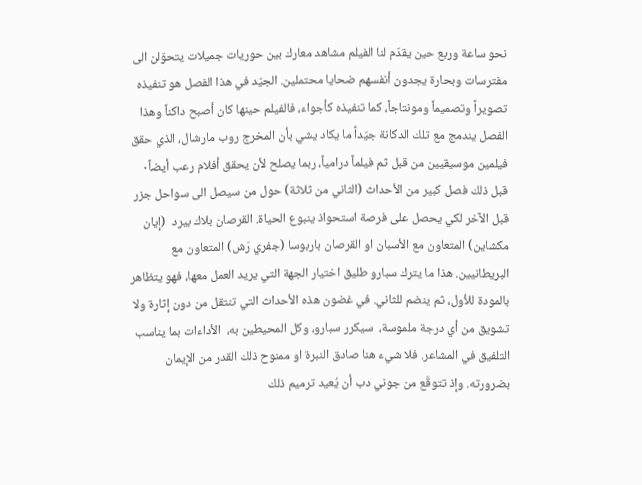نحو ساعة وربع حين يقدّم لنا الفيلم مشاهد معارك بين حوريات جميلات يتحوّلن الى مفترسات وبحارة يجدون أنفسهم ضحايا محتملين. الجيّد في هذا الفصل هو تنفيذه تصويراً وتصميماً ومونتاجاً، كما تنفيذه كأجواء، فالفيلم حينها كان أصبح داكناً وهذا الفصل يندمج مع تلك الدكانة جيّداً ما يكاد يشي بأن المخرج روب مارشال، الذي حقق فيلمين موسيقيين من قبل ثم فيلماً درامياً، ربما يصلح لأن يحقق أفلام رعب أيضاً٠
قبل ذلك فصل كبير من الأحداث (الثاني من ثلاثة) حول من سيصل الى سواحل جزر
قبل الآخر لكي يحصل على فرصة استحواذ ينبوع الحياة. القرصان بلاك بيرد  (إيان مكشاين) المتعاون مع الأسبان او القرصان باربوسا (جفري رَش) المتعاون مع البريطانيين. هذا ما يترك سبارو طليق اختيار الجهة التي يريد العمل معها، فهو يتظاهر بالمودة للأول، ثم ينضم للثاني. في غضون هذه الأحداث التي تنتقل من دون إثارة ولا تشويق من أي درجة ملموسة،  سيكرر سبارو، وكل المحيطين به،  الأداءات بما يناسب التلفيق في المشاعر. فلا شيء هنا صادق النبرة او ممنوح ذلك القدر من الإيمان بضرورته. وإذ تتوقّع من جوني دب أن يُعيد ترميم ذلك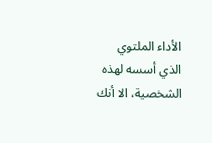الأداء الملتوي الذي أسسه لهذه الشخصية، الا أنك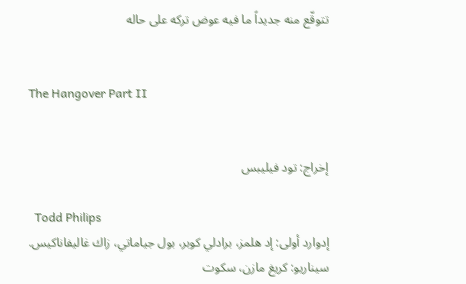تتوقّع منه جديداً ما فيه عوض تركه على حاله


The Hangover Part II


إخراج: تود فيليبس

  Todd Philips
إدوارد أولى: إد هلمز، برادلي كوبر، بول جياماتي، زاك غاليفاناكيس.
سيناريو: كريغ مازن، سكوت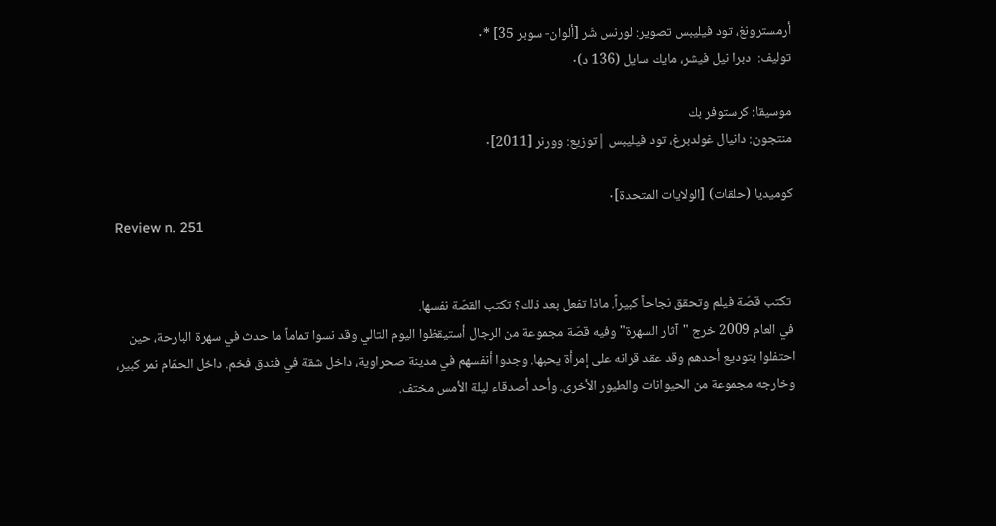أرمسترونغ، تود فيليبس تصوير: لورنس شَر [ألوان- سوبر 35] *٠
توليف:  دبرا نيل فيشر، مايك سايل (136 د)٠

موسيقا: كرستوفر بك
منتجون: دانيال غولدبرغ، تود فيليبس |توزيع: وورنر [2011]٠

كوميديا (حلقات) [الولايات المتحدة]٠
Review n. 251


 تكتب قصّة فيلم وتحقق نجاحاً كبيراً. ماذا تفعل بعد ذلك؟ تكتب القصّة نفسها.
في العام 2009 خرج "آثار السهرة" وفيه قصّة مجموعة من الرجال أستيقظوا اليوم التالي وقد نسوا تماماً ما حدث في سهرة البارحة، حين احتفلوا بتوديع أحدهم وقد عقد قرانه على إمرأة يحبها. وجدوا أنفسهم في مدينة صحراوية، داخل شقة في فندق فخم. داخل الحمّام نمر كبير، وخارجه مجموعة من الحيوانات والطيور الأخرى. وأحد أصدقاء ليلة الأمس مختف.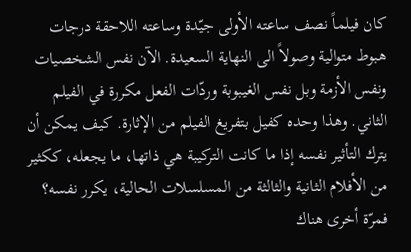كان فيلماً نصف ساعته الأولى جيّدة وساعته اللاحقة درجات هبوط متوالية وصولاً الى النهاية السعيدة. الآن نفس الشخصيات ونفس الأزمة وبل نفس الغيبوبة وردّات الفعل مكررة في الفيلم الثاني. وهذا وحده كفيل بتفريغ الفيلم من الإثارة. كيف يمكن أن يترك التأثير نفسه إذا ما كانت التركيبة هي ذاتها، ما يجعله، ككثير من الأفلام الثانية والثالثة من المسلسلات الحالية، يكرر نفسه؟
فمرّة أخرى هناك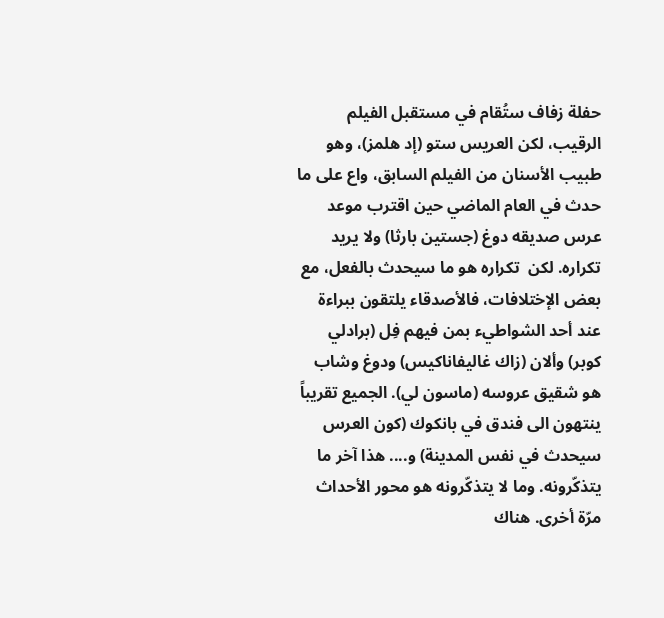حفلة زفاف ستُقام في مستقبل الفيلم الرقيب، لكن العريس ستو (إد هلمز)، وهو طبيب الأسنان من الفيلم السابق، واع على ما حدث في العام الماضي حين اقترب موعد عرس صديقه دوغ (جستين بارثا) ولا يريد تكراره. لكن  تكراره هو ما سيحدث بالفعل، مع بعض الإختلافات، فالأصدقاء يلتقون ببراءة عند أحد الشواطيء بمن فيهم فِل (برادلي كوبر) وألان (زاك غاليفاناكيس) ودوغ وشاب هو شقيق عروسه (ماسون لي). الجميع تقريباً ينتهون الى فندق في بانكوك (كون العرس سيحدث في نفس المدينة) و.... هذا آخر ما يتذكّرونه. وما لا يتذكّرونه هو محور الأحداث مرّة أخرى. هناك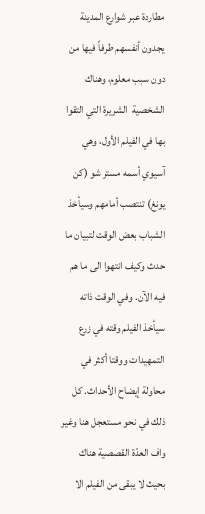مطاردة عبر شوارع المدينة يجدون أنفسهم طرفاً فيها من دون سبب معلوم، وهناك الشخصية  الشريرة التي التقوا بها في الفيلم الأول، وهي آسيوي أسمه مستر شو (كن يونغ) تنتصب أمامهم وسيأخذ الشباب بعض الوقت لتبيان ما حدث وكيف انتهوا الى ما هم فيه الآن. وفي الوقت ذاته سيأخذ الفيلم وقته في زرع التمهيدات ووقتا أكثر في محاولة إيضاح الأحداث. كل ذلك في نحو مستعجل هنا وغير واف العدّة القصصية هناك بحيث لا يبقى من الفيلم الا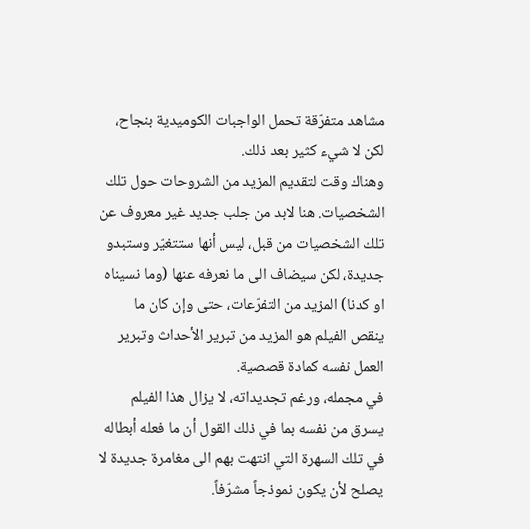مشاهد متفرّقة تحمل الواجبات الكوميدية بنجاح، لكن لا شيء كثير بعد ذلك.
وهناك وقت لتقديم المزيد من الشروحات حول تلك الشخصيات. هنا لابد من جلب جديد غير معروف عن تلك الشخصيات من قبل، ليس أنها ستتغيّر وستبدو جديدة، لكن سيضاف الى ما نعرفه عنها (وما نسيناه او كدنا) المزيد من التفرّعات، حتى وإن كان ما ينقص الفيلم هو المزيد من تبرير الأحداث وتبرير العمل نفسه كمادة قصصية.
في مجمله، ورغم تجديداته، لا يزال هذا الفيلم يسرق من نفسه بما في ذلك القول أن ما فعله أبطاله في تلك السهرة التي انتهت بهم الى مغامرة جديدة لا يصلح لأن يكون نموذجاً مشرّفاً.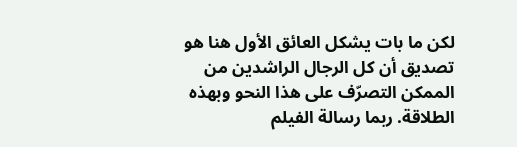لكن ما بات يشكل العائق الأول هنا هو تصديق أن كل الرجال الراشدين من الممكن التصرّف على هذا النحو وبهذه الطلاقة. ربما رسالة الفيلم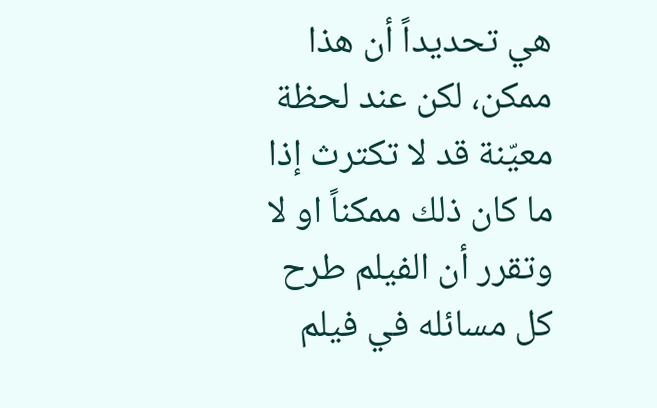هي تحديداً أن هذا ممكن، لكن عند لحظة معيّنة قد لا تكترث إذا ما كان ذلك ممكناً او لا وتقرر أن الفيلم طرح كل مسائله في فيلم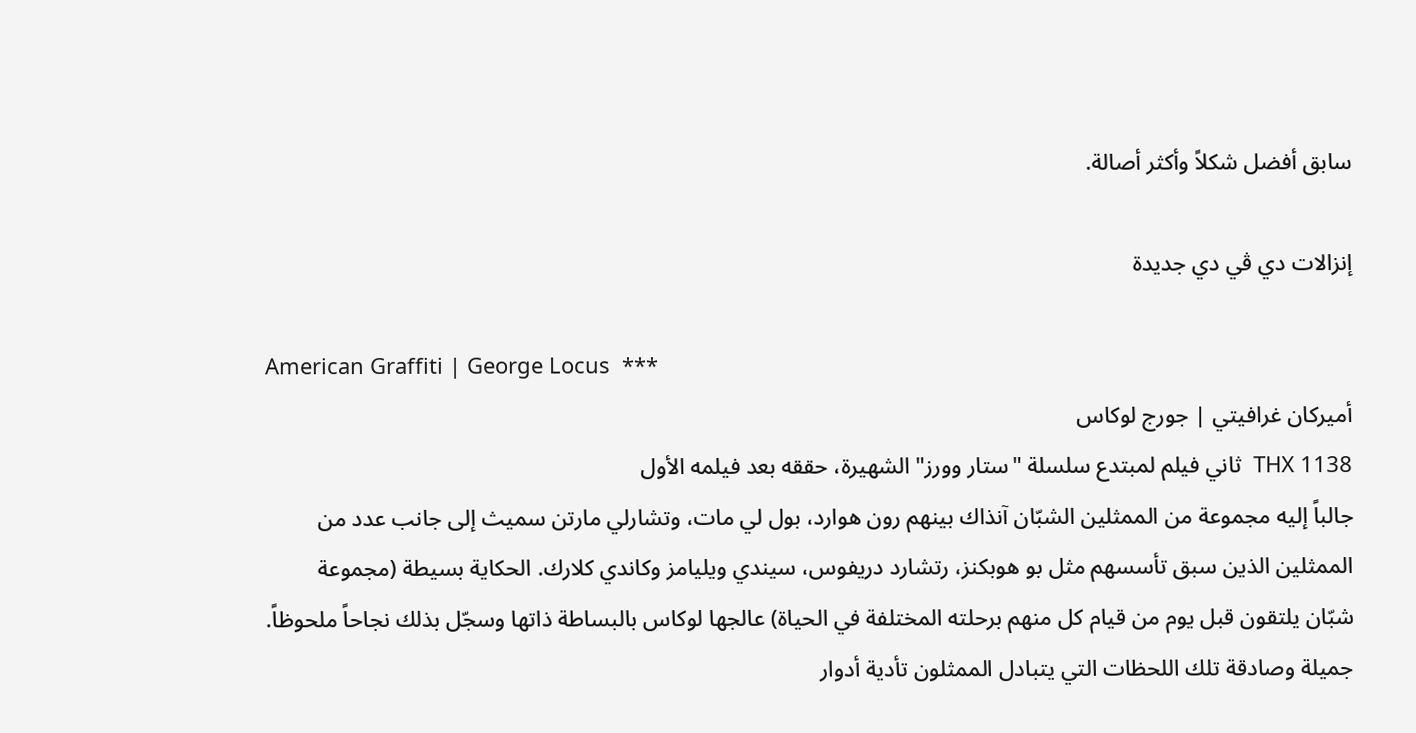سابق أفضل شكلاً وأكثر أصالة.

إنزالات دي ڤي دي جديدة

American Graffiti | George Locus  ***
أميركان غرافيتي | جورج لوكاس
THX 1138  ثاني فيلم لمبتدع سلسلة "ستار وورز" الشهيرة، حققه بعد فيلمه الأول
جالباً إليه مجموعة من الممثلين الشبّان آنذاك بينهم رون هوارد، بول لي مات، وتشارلي مارتن سميث إلى جانب عدد من الممثلين الذين سبق تأسسهم مثل بو هوبكنز، رتشارد دريفوس، سيندي ويليامز وكاندي كلارك. الحكاية بسيطة (مجموعة شبّان يلتقون قبل يوم من قيام كل منهم برحلته المختلفة في الحياة) عالجها لوكاس بالبساطة ذاتها وسجّل بذلك نجاحاً ملحوظاً.  جميلة وصادقة تلك اللحظات التي يتبادل الممثلون تأدية أدوار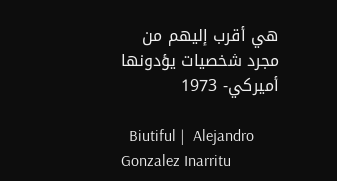هي أقرب إليهم من مجرد شخصيات يؤدونها
أميركي- 1973

  Biutiful |  Alejandro Gonzalez Inarritu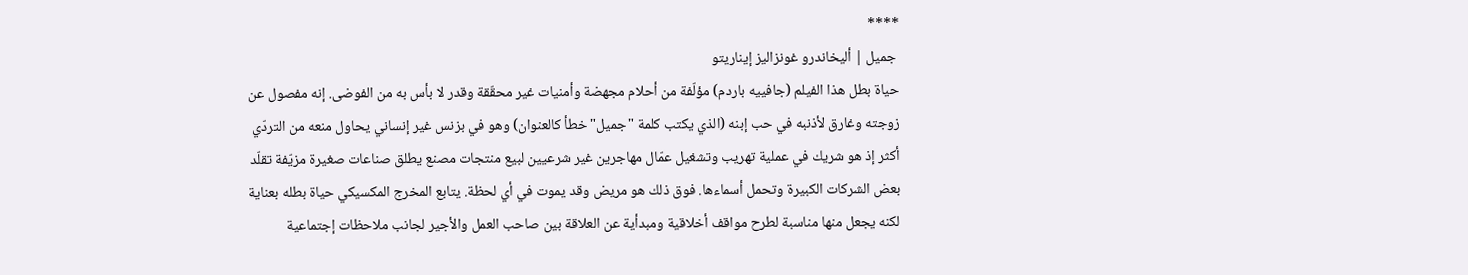****
 جميل | أليخاندرو غونزاليز إيناريتو
حياة بطل هذا الفيلم (جافييه باردم) مؤلّفة من أحلام مجهضة وأمنيات غير محقّقة وقدر لا بأس به من الفوضى. إنه مفصول عن زوجته وغارق لأذنبه في حب إبنه (الذي يكتب كلمة "جميل" خطأ كالعنوان) وهو في بزنس غير إنساني يحاول منعه من التردّي أكثر إذ هو شريك في عملية تهريب وتشغيل عمّال مهاجرين غير شرعيين لبيع منتجات مصنع يطلق صناعات صغيرة مزيّفة تقلّد بعض الشركات الكبيرة وتحمل أسماءها. فوق ذلك هو مريض وقد يموت في أي لحظة. يتابع المخرج المكسيكي حياة بطله بعناية لكنه يجعل منها مناسبة لطرح مواقف أخلاقية ومبدأية عن العلاقة بين صاحب العمل والأجير لجانب ملاحظات إجتماعية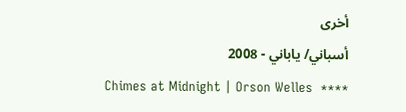أخرى
أسباني/ ياباني - 2008
Chimes at Midnight | Orson Welles  ****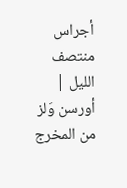أجراس منتصف الليل | أورسن وَلز
من المخرج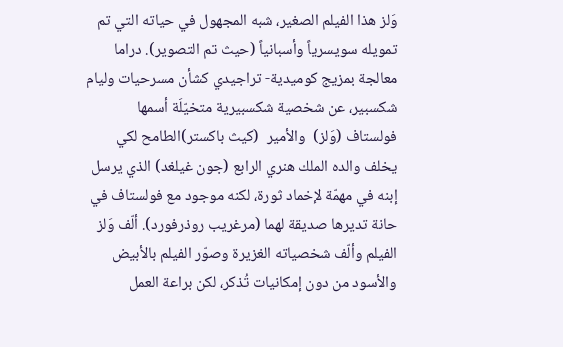وَلز هذا الفيلم الصغير، شبه المجهول في حياته التي تم تمويله سويسرياً وأسبانياً (حيث تم التصوير). دراما معالجة بمزيج كوميدية- تراجيدي كشأن مسرحيات وليام شكسبير، عن شخصية شكسبيرية متخيّلَة أسمها فولستاف (وَلز)  والأمير  (كيث باكستر)الطامح لكي يخلف والده الملك هنري الرابع (جون غيلغد) الذي يرسل إبنه في مهمّة لإخماد ثورة، لكنه موجود مع فولستاف في حانة تديرها صديقة لهما (مرغريب روذرفورد). ألّف وَلز الفيلم وألّف شخصياته الغزيرة وصوّر الفيلم بالأبيض والأسود من دون إمكانيات تُذكر، لكن براعة العمل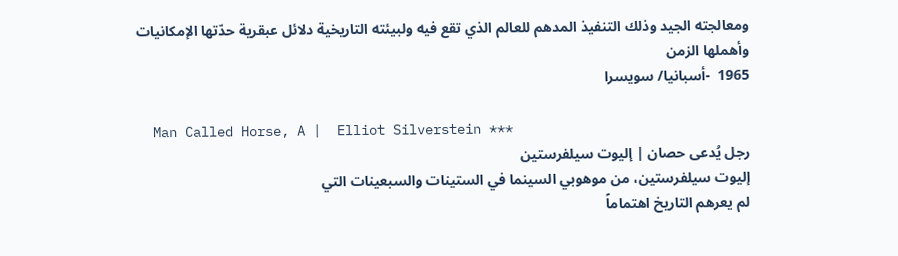ومعالجته الجيد وذلك التنفيذ المدهم للعالم الذي تقع فيه ولبيئته التاريخية دلائل عبقرية حدّتها الإمكانيات وأهملها الزمن
1965  -أسبانيا/ سويسرا

  Man Called Horse, A |  Elliot Silverstein ***
رجل يُدعى حصان | إليوت سيلفرستين
إليوت سيلفرستين، من موهوبي السينما في الستينات والسبعينات التي
لم يعرهم التاريخ اهتماماً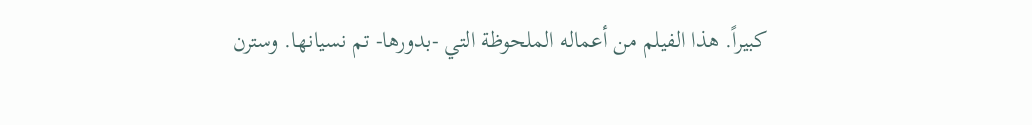كبيراً. هذا الفيلم من أعماله الملحوظة التي -بدورها- تم نسيانها. وسترن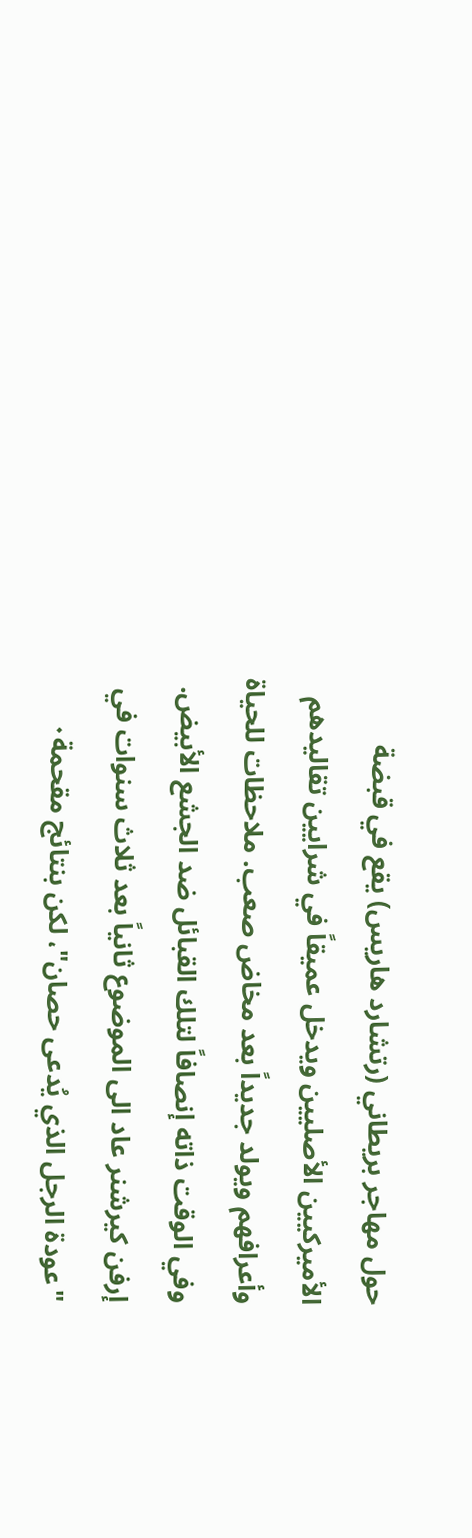حول مهاجر بريطاني (رتشارد هاريس) يقع في قبضة الأميركيين الأصليين ويدخل عميقاً في شرايين تقاليدهم وأعرافهم ويولد جديداً بعد مخاض صعب. ملاحظات للحياة وفي الوقت ذاته إنصافاً لتلك القبائل ضد الجشع الأبيض. إرفن كيرشنر عاد الى الموضوع ثانياً بعد ثلاث سنوات في  "عودة الرجل الذي يُدعى حصان"، لكن بنتائج مقحمة٠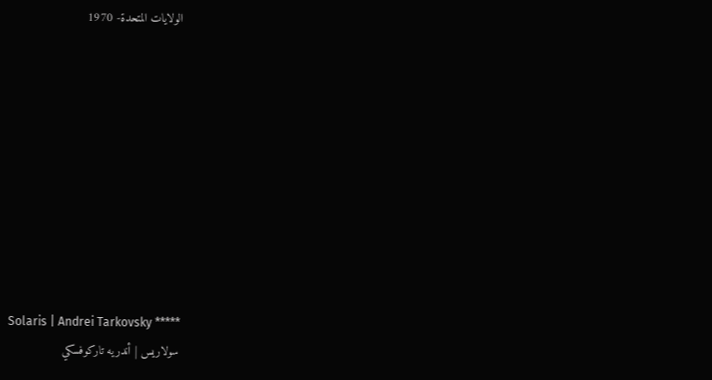الولايات المتحدة- 1970










Solaris | Andrei Tarkovsky *****
سولاريس | أندريه تاركوفسكي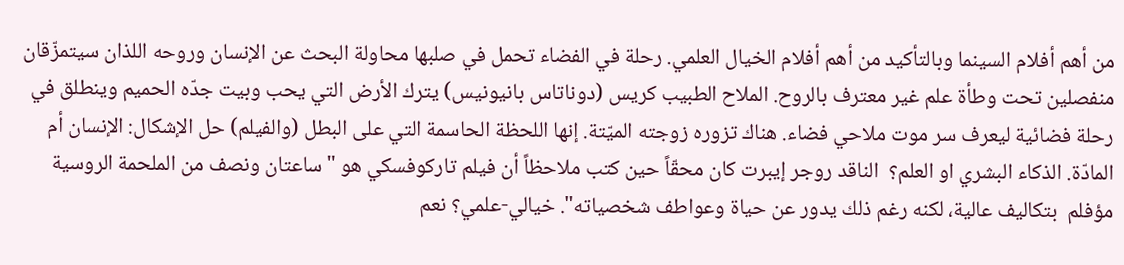من أهم أفلام السينما وبالتأكيد من أهم أفلام الخيال العلمي. رحلة في الفضاء تحمل في صلبها محاولة البحث عن الإنسان وروحه اللذان سيتمزّقان منفصلين تحت وطأة علم غير معترف بالروح. الملاح الطبيب كريس (دوناتاس بانيونيس) يترك الأرض التي يحب وبيت جدّه الحميم وينطلق في رحلة فضائية ليعرف سر موت ملاحي فضاء. هناك تزوره زوجته الميّتة. إنها اللحظة الحاسمة التي على البطل (والفيلم) حل الإشكال: الإنسان أم المادّة. الذكاء البشري او العلم؟  الناقد روجر إيبرت كان محقّاً حين كتب ملاحظاً أن فيلم تاركوفسكي هو "ساعتان ونصف من الملحمة الروسية مؤفلم  بتكاليف عالية، لكنه رغم ذلك يدور عن حياة وعواطف شخصياته". خيالي-علمي؟ نعم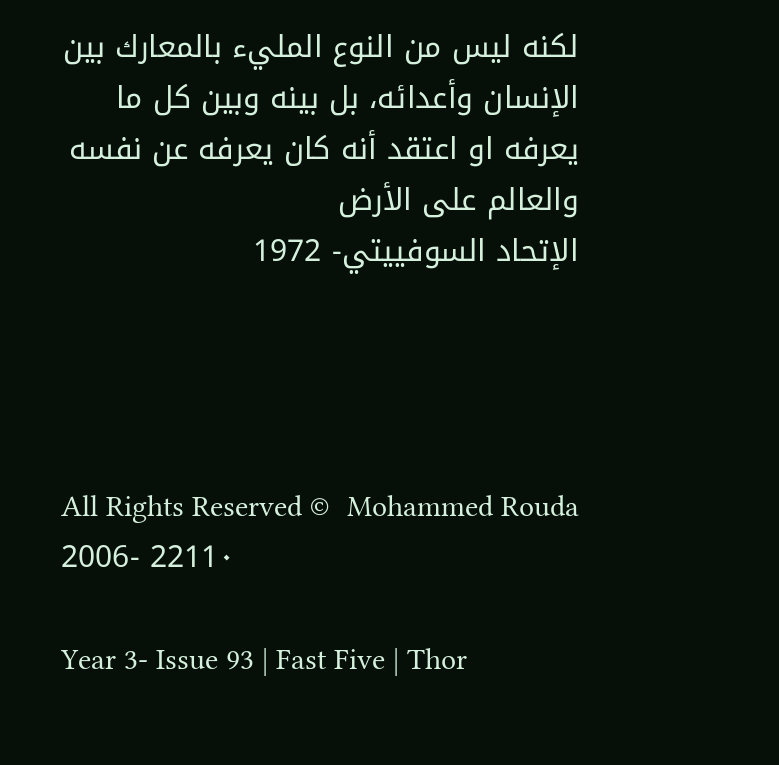لكنه ليس من النوع المليء بالمعارك بين الإنسان وأعدائه، بل بينه وبين كل ما يعرفه او اعتقد أنه كان يعرفه عن نفسه والعالم على الأرض
الإتحاد السوفييتي- 1972




All Rights Reserved ©  Mohammed Rouda 2006- 2211٠

Year 3- Issue 93 | Fast Five | Thor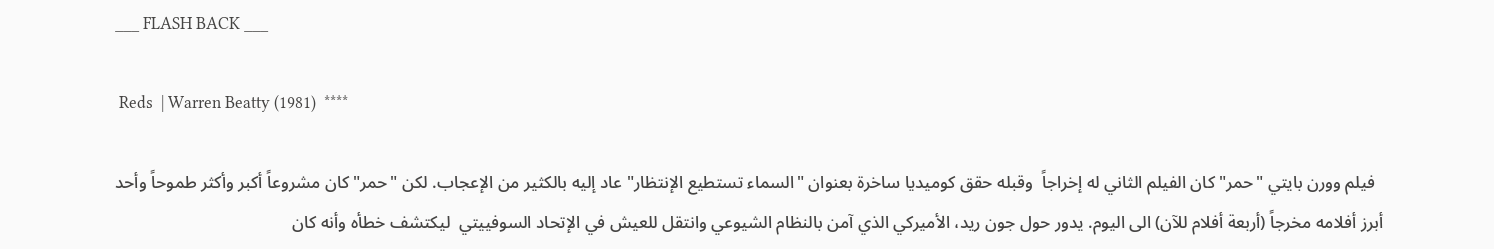___ FLASH BACK ___

 Reds  | Warren Beatty (1981)  ****

  فيلم وورن بايتي "حمر" كان الفيلم الثاني له إخراجاً  وقبله حقق كوميديا ساخرة بعنوان "السماء تستطيع الإنتظار" عاد إليه بالكثير من الإعجاب. لكن "حمر" كان مشروعاً أكبر وأكثر طموحاً وأحد أبرز أفلامه مخرجاً (أربعة أفلام للآن) الى اليوم. يدور حول جون ريد، الأميركي الذي آمن بالنظام الشيوعي وانتقل للعيش في الإتحاد السوفييتي  ليكتشف خطأه وأنه كان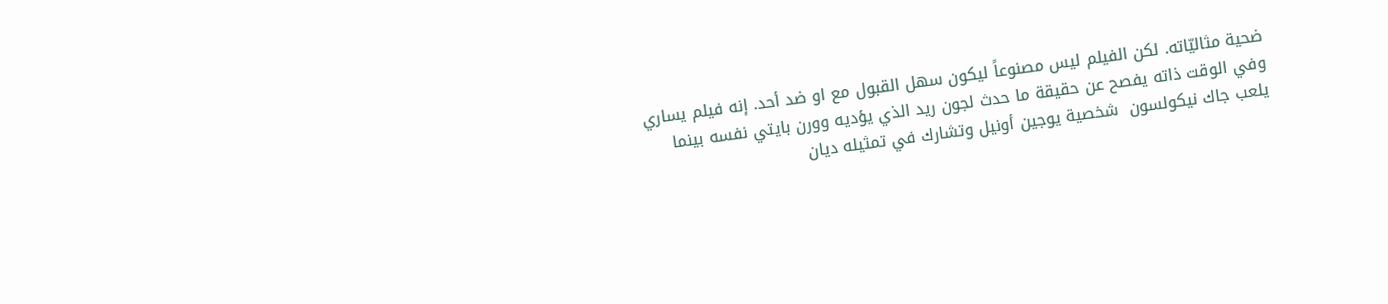ضحية مثاليّاته. لكن الفيلم ليس مصنوعاً ليكون سهل القبول مع او ضد أحد. إنه فيلم يساري وفي الوقت ذاته يفصح عن حقيقة ما حدث لجون ريد الذي يؤديه وورن بايتي نفسه بينما يلعب جاك نيكولسون  شخصية يوجين أونيل وتشارك في تمثيله ديان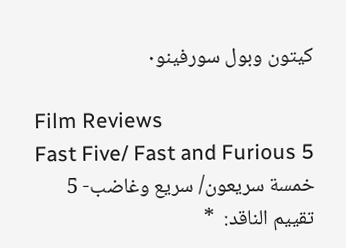كيتون وبول سورفينو٠

Film Reviews
Fast Five/ Fast and Furious 5
خمسة سريعون/ سريع وغاضب- 5
تقييم الناقد:  *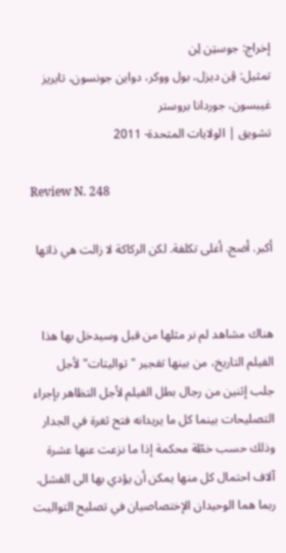إخراج: جوستِن لِن
تمثيل: ڤِن ديزل، بول ووكر، دواين جونسون، تايريز
غيبسون، جوردانا بروستر
تشويق | الولايات المتحدة- 2011

Review N. 248

أكبر. أضج. أغلى تكلفة. لكن الركاكة لا زالت هي ذاتها


هناك مشاهد لم نر مثلها من قبل وسيدخل بها هذا الفيلم التاريخ، من بينها تفجير "تواليتات" لأجل جلب إثنين من رجال بطل الفيلم لأجل التظاهر بإجراء التصليحات بينما كل ما يريدانه فتح ثغرة في الجدار وذلك حسب خطّة محكمة إذا ما نزعت عنها عشرة آلاف احتمال كل منها يمكن أن يؤدي بها الى الفشل. ربما هما الوحيدان الإختصاصيان في تصليح التواليت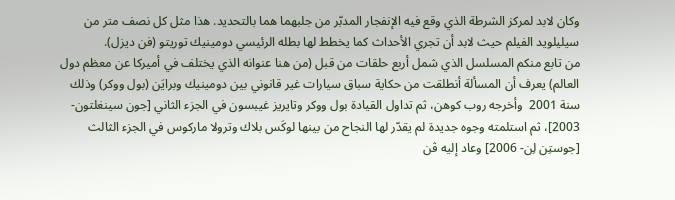وكان لابد لمركز الشرطة الذي وقع فيه الإنفجار المدبّر من جلبهما هما بالتحديد. هذا مثل كل نصف متر من سيليلويد الفيلم حيث لابد أن تجري الأحداث كما يخطط لها بطله الرئيسي دومينيك توريتو (فن ديزل).
من تابع منكم المسلسل الذي شمل أربع حلقات من قبل (من هنا عنوانه الذي يختلف في أميركا عن معظم دول العالم) يعرف أن المسألة أنطلقت من حكاية سباق سيارات غير قانوني بين دومينيك وبرايَن (بول ووكر) وذلك سنة 2001  وأخرجه روب كوهن، ثم تداول القيادة بول ووكر وتايريز غيبسون في الجزء الثاني [جون سينغلتون- 2003]، ثم استلمته وجوه جديدة لم يقدّر لها النجاح من بينها لوكَس بلاك وترولا ماركوس في الجزء الثالث [جوستِن لِن- 2006] وعاد إليه ڤن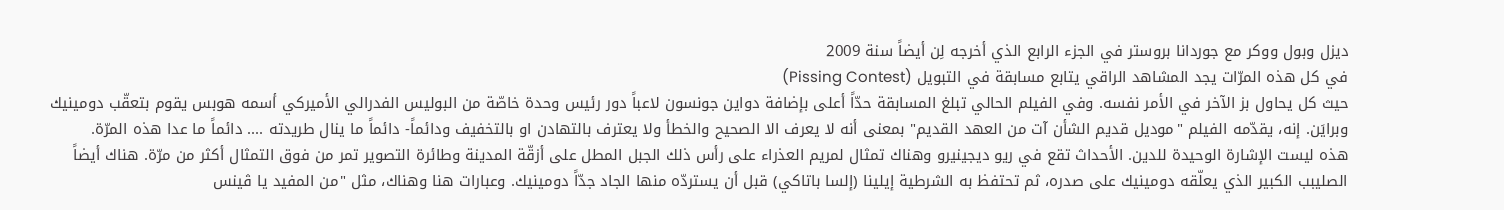ديزل وبول ووكر مع جوردانا بروستر في الجزء الرابع الذي أخرجه لِن أيضاً سنة 2009
في كل هذه المرّات يجد المشاهد الراقي يتابع مسابقة في التبويل (Pissing Contest)
حيث كل يحاول بز الآخر في الأمر نفسه. وفي الفيلم الحالي تبلغ المسابقة حدّاً أعلى بإضافة دواين جونسون لاعباً دور رئيس وحدة خاصّة من البوليس الفدرالي الأميركي أسمه هوبس يقوم بتعقّب دومينيك وبرايَن. إنه، يقدّمه الفيلم "موديل قديم الشأن آت من العهد القديم" بمعنى أنه لا يعرف الا الصحيح والخطأ ولا يعترف بالتهادن او بالتخفيف ودائماً- دائماً ما ينال طريدته .... دائماً ما عدا هذه المرّة.
هذه ليست الإشارة الوحيدة للدين. الأحداث تقع في ريو ديجينيرو وهناك تمثال لمريم العذراء على رأس ذلك الجبل المطل على أزقّة المدينة وطائرة التصوير تمر من فوق التمثال أكثر من مرّة. هناك أيضاً الصليبب الكبير الذي يعلّقه دومينيك على صدره، ثم تحتفظ به الشرطية إيلينا (إلسا باتاكي) قبل أن يستردّه منها الجاد جدّاً دومينيك. وعبارات هنا وهناك، مثل "من المفيد يا ڤينس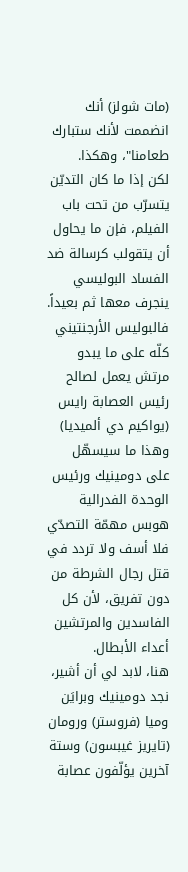(مات شولز) أنك انضممت لأنك ستبارك طعامنا"، وهكذا.
لكن إذا ما كان التديّن يتسرّب من تحت باب الفيلم، فإن ما يحاول أن يتقولب كرسالة ضد الفساد البوليسي ينجرف معها ثم بعيداً. فالبوليس الأرجنتيني كلّه على ما يبدو مرتش يعمل لصالح رئيس العصابة رايس (يواكيم دي ألميديا) وهذا ما سيسهّل على دومينيك ورئيس الوحدة الفدرالية هوبس مهمّة التصدّي فلا أسف ولا تردد في قتل رجال الشرطة من دون تفريق، لأن كل الفاسدين والمرتشين أعداء الأبطال.
هنا، لابد لي أن أشير، نجد دومينيك وبرايَن وميا (فروستر) ورومان (تايريز غيبسون) وستة آخرين يؤلّفون عصابة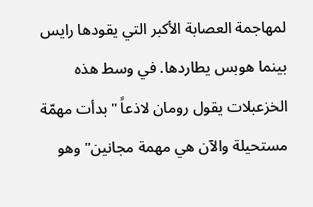لمهاجمة العصابة الأكبر التي يقودها رايس بينما هوبس يطاردها. في وسط هذه الخزعبلات يقول رومان لاذعاً "بدأت مهمّة مستحيلة والآن هي مهمة مجانين" وهو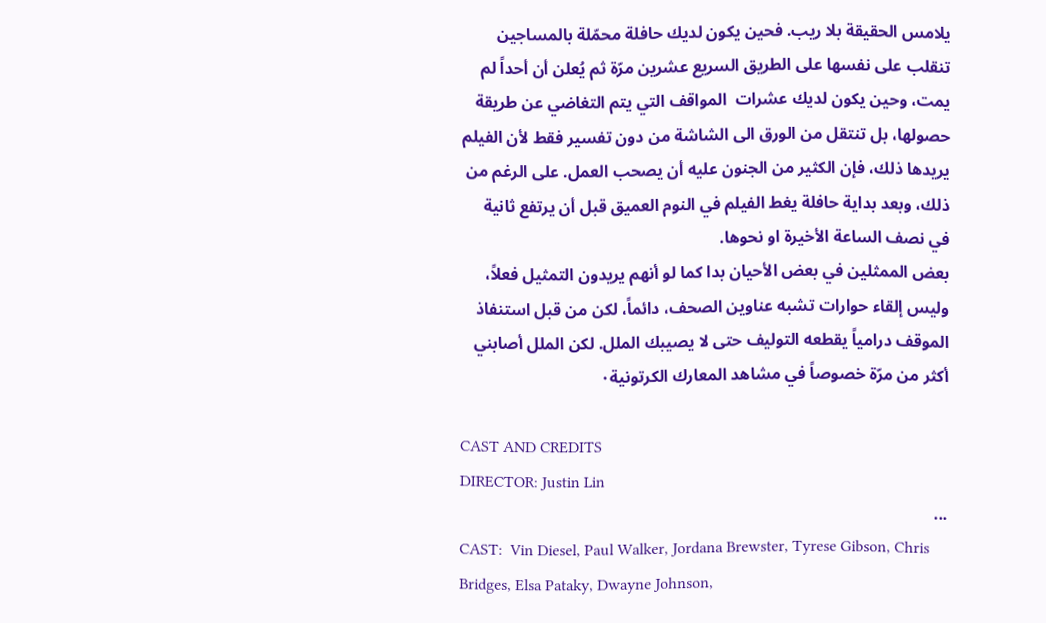يلامس الحقيقة بلا ريب. فحين يكون لديك حافلة محمّلة بالمساجين تنقلب على نفسها على الطريق السريع عشرين مرّة ثم يُعلن أن أحداً لم يمت، وحين يكون لديك عشرات  المواقف التي يتم التغاضي عن طريقة حصولها، بل تنتقل من الورق الى الشاشة من دون تفسير فقط لأن الفيلم يريدها ذلك، فإن الكثير من الجنون عليه أن يصحب العمل. على الرغم من ذلك، وبعد بداية حافلة يغط الفيلم في النوم العميق قبل أن يرتفع ثانية في نصف الساعة الأخيرة او نحوها.
بعض الممثلين في بعض الأحيان بدا كما لو أنهم يريدون التمثيل فعلاً، وليس إلقاء حوارات تشبه عناوين الصحف، دائماً، لكن من قبل استنفاذ الموقف درامياً يقطعه التوليف حتى لا يصيبك الملل. لكن الملل أصابني أكثر من مرّة خصوصاً في مشاهد المعارك الكرتونية٠

CAST AND CREDITS
DIRECTOR: Justin Lin
...
CAST:  Vin Diesel, Paul Walker, Jordana Brewster, Tyrese Gibson, Chris Bridges, Elsa Pataky, Dwayne Johnson,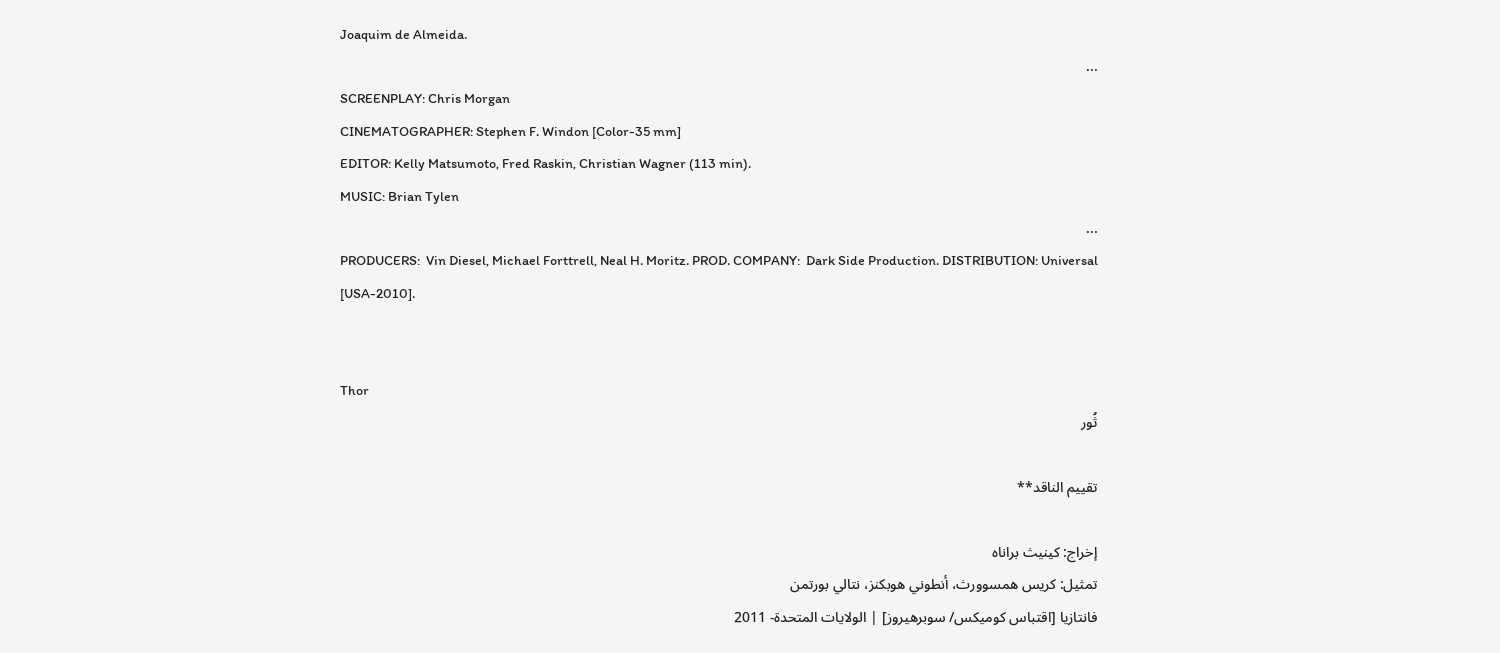Joaquim de Almeida.
...
SCREENPLAY: Chris Morgan
CINEMATOGRAPHER: Stephen F. Windon [Color-35 mm]
EDITOR: Kelly Matsumoto, Fred Raskin, Christian Wagner (113 min).
MUSIC: Brian Tylen
...
PRODUCERS:  Vin Diesel, Michael Forttrell, Neal H. Moritz. PROD. COMPANY:  Dark Side Production. DISTRIBUTION: Universal [USA-2010].


Thor
ثُور

تقييم الناقد**

إخراج: كينيث براناه
تمثيل: كريس همسوورث، أنطوني هوبكنز، نتالي بورتمن
فانتازيا [اقتباس كوميكس/ سوبرهيروز] | الولايات المتحدة- 2011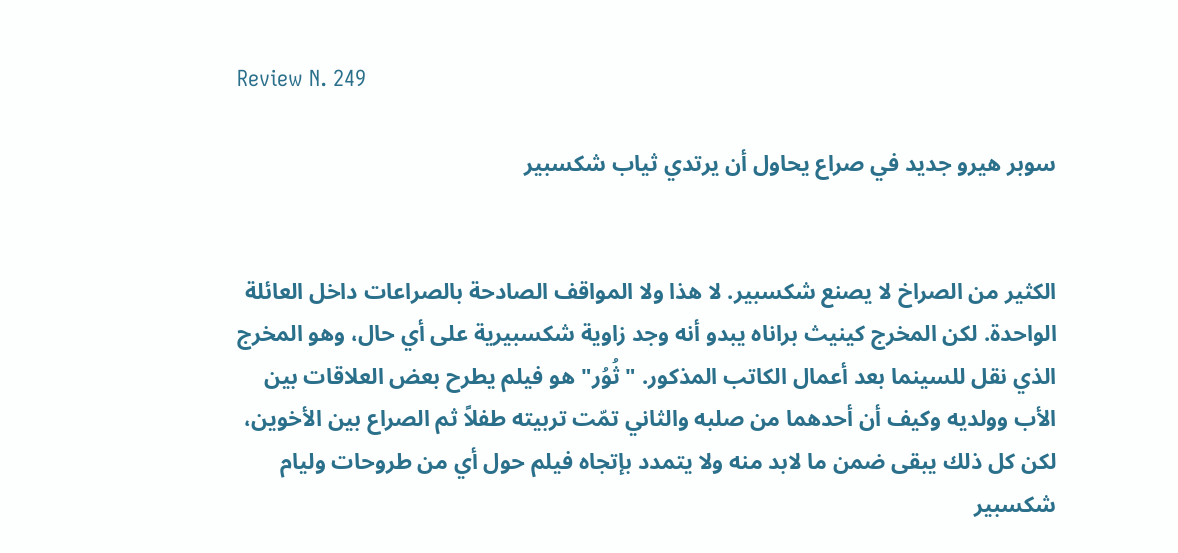Review N. 249

سوبر هيرو جديد في صراع يحاول أن يرتدي ثياب شكسبير


الكثير من الصراخ لا يصنع شكسبير. لا هذا ولا المواقف الصادحة بالصراعات داخل العائلة الواحدة. لكن المخرج كينيث براناه يبدو أنه وجد زاوية شكسبيرية على أي حال، وهو المخرج الذي نقل للسينما بعد أعمال الكاتب المذكور. "ثُوُر" هو فيلم يطرح بعض العلاقات بين الأب وولديه وكيف أن أحدهما من صلبه والثاني تمّت تربيته طفلاً ثم الصراع بين الأخوين، لكن كل ذلك يبقى ضمن ما لابد منه ولا يتمدد بإتجاه فيلم حول أي من طروحات وليام شكسبير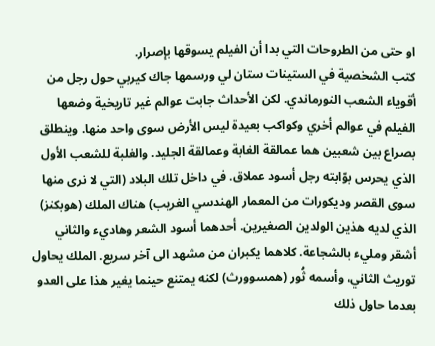او حتى من الطروحات التي بدا أن الفيلم يسوقها بإصرار.
كتب الشخصية في الستينات ستان لي ورسمها جاك كيربي حول رجل من أقوياء الشعب النورماندي. لكن الأحداث جابت عوالم غير تاريخية وضعها الفيلم في عوالم أخري وكواكب بعيدة ليس الأرض سوى واحد منها. وينطلق بصراع بين شعبين هما عمالقة الغابة وعمالقة الجليد. والغلبة للشعب الأول الذي يحرس بوّابته رجل أسود عملاق. في داخل تلك البلاد (التي لا نرى منها سوى القصر وديكورات من المعمار الهندسي الغريب) هناك الملك (هوبكنز) الذي لديه هذين الولدين الصغيرين. أحدهما أسود الشعر وهاديء والثاني أشقر ومليء بالشجاعة. كلاهما يكبران من مشهد الى آخر سريع. الملك يحاول توريث الثاني، وأسمه ثُور (همسوورث) لكنه يمتنع حينما يغير هذا على العدو بعدما حاول ذلك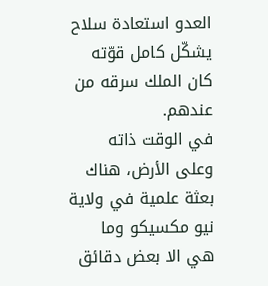العدو استعادة سلاح يشكّل كامل قوّته كان الملك سرقه من عندهم.
في الوقت ذاته وعلى الأرض، هناك بعثة علمية في ولاية نيو مكسيكو وما هي الا بعض دقائق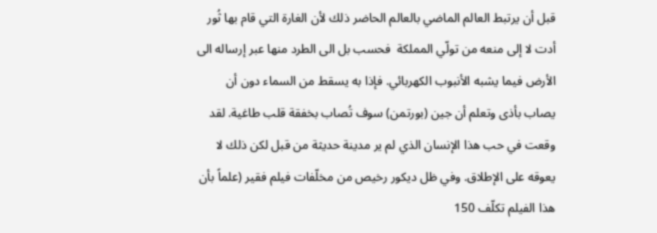قبل أن يرتبط العالم الماضي بالعالم الحاضر ذلك لأن الغارة التي قام بها ثُور أدت لا إلى منعه من تولّي المملكة  فحسب بل الى الطرد منها عبر إرساله الى الأرض فيما يشبه الأنبوب الكهربائي. فإذا به يسقط من السماء دون أن يصاب بأذى وتعلم أن جين (بورتمن) سوف تُصاب بخفقة قلب طاغية. لقد وقعت في حب هذا الإنسان الذي لم ير مدينة حديثة من قبل لكن ذلك لا يعوقه على الإطلاق. وفي ظل ديكور رخيص من مخلّفات فيلم فقير (علماً بأن هذا الفيلم تكلّف 150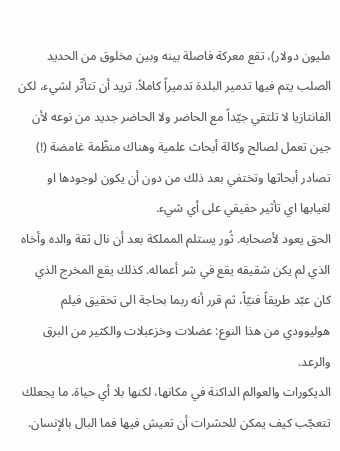مليون دولار)، تقع معركة فاصلة بينه وبين مخلوق من الحديد الصلب يتم فيها تدمير البلدة تدميراً كاملاً. تريد أن تتأثّر لشيء، لكن الفانتازيا لا تلتقي جيّداً مع الحاضر ولا الحاضر جديد من نوعه لأن جين تعمل لصالح وكالة أبحاث علمية وهناك منظّمة غامضة (!) تصادر أبحاثها وتختفي بعد ذلك من دون أن يكون لوجودها او لغيابها اي تأثير حقيقي على أي شيء.
الحق يعود لأصحابه. ثُور يستلم المملكة بعد أن نال ثقة والده وأخاه الذي لم يكن شقيقه يقع في شر أعماله. كذلك يقع المخرج الذي كان عبّد طريقاً فنيّاً، ثم قرر أنه ربما بحاجة الى تحقيق فيلم هوليوودي من هذا النوع: عضلات وخزعبلات والكثير من البرق والرعد.
الديكورات والعوالم الداكنة في مكانها، لكنها بلا أي حياة. ما يجعلك تتعجّب كيف يمكن للحشرات أن تعيش فيها فما البال بالإنسان.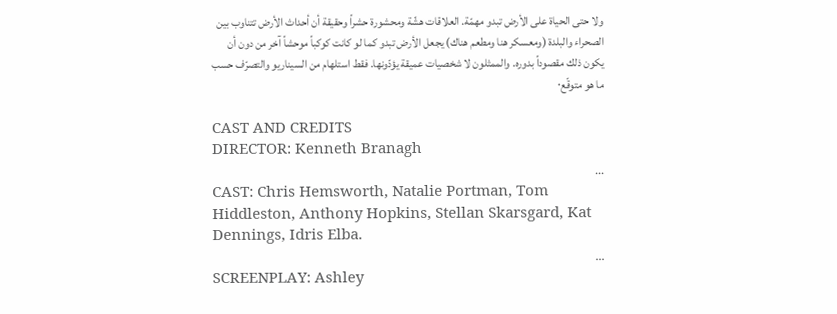ولا حتى الحياة على الأرض تبدو مهمّة. العلاقات هشّة ومحشورة حشراً وحقيقة أن أحداث الأرض تتناوب بين الصحراء والبلدة (ومعسكر هنا ومطعم هناك) يجعل الأرض تبدو كما لو كانت كوكباً موحشاً آخر من دون أن يكون ذلك مقصوداً بدوره. والممثلون لا شخصيات عميقة يؤدّونها. فقط استلهام من السيناريو والتصرّف حسب ما هو متوقّع٠

CAST AND CREDITS
DIRECTOR: Kenneth Branagh
...
CAST: Chris Hemsworth, Natalie Portman, Tom Hiddleston, Anthony Hopkins, Stellan Skarsgard, Kat Dennings, Idris Elba.
...
SCREENPLAY: Ashley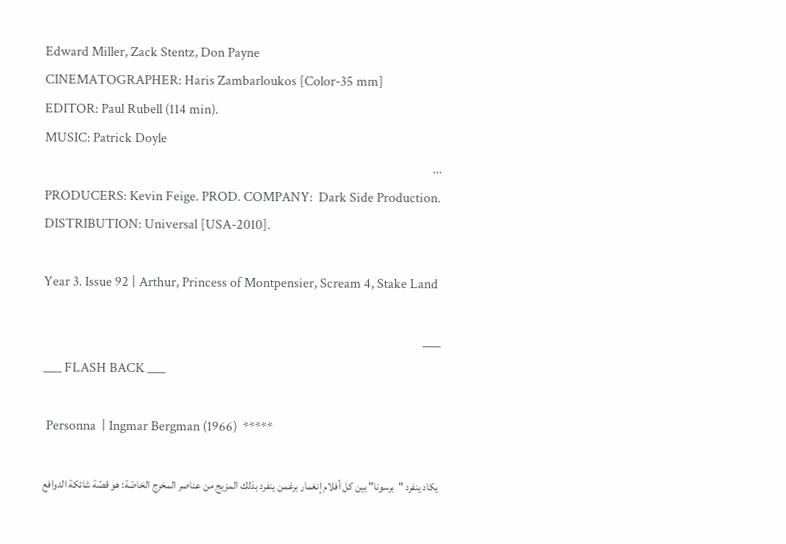Edward Miller, Zack Stentz, Don Payne
CINEMATOGRAPHER: Haris Zambarloukos [Color-35 mm]
EDITOR: Paul Rubell (114 min).
MUSIC: Patrick Doyle
...
PRODUCERS: Kevin Feige. PROD. COMPANY:  Dark Side Production. DISTRIBUTION: Universal [USA-2010].

Year 3. Issue 92 | Arthur, Princess of Montpensier, Scream 4, Stake Land

___
___ FLASH BACK ___

 Personna  | Ingmar Bergman (1966)  *****

 يكاد ينفرد "برسونا" بين كل أفلام إنغمار برغمن ينفرد بذلك المزيج من عناصر المخرج الخاصّة: هو قصّة شائكة الدوافع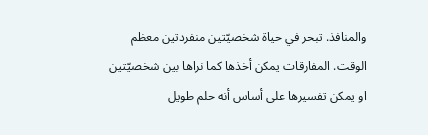والمنافذ. تبحر في حياة شخصيّتين منفردتين معظم الوقت. المفارقات يمكن أخذها كما نراها بين شخصيّتين او يمكن تفسيرها على أساس أنه حلم طويل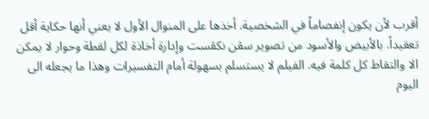أقرب لأن يكون إنفصاماً في الشخصية. أخذها على المنوال الأول لا يعني أنها حكاية أقل تعقيداً. بالأبيض والأسود من تصوير سڤن نكڤست وإدارة أخاذة لكل لقطة وحوار لا يمكن الا والتقاط كل كلمة فيه. الفيلم لا يستسلم بسهولة أمام التفسيرات وهذا ما يجعله الى اليوم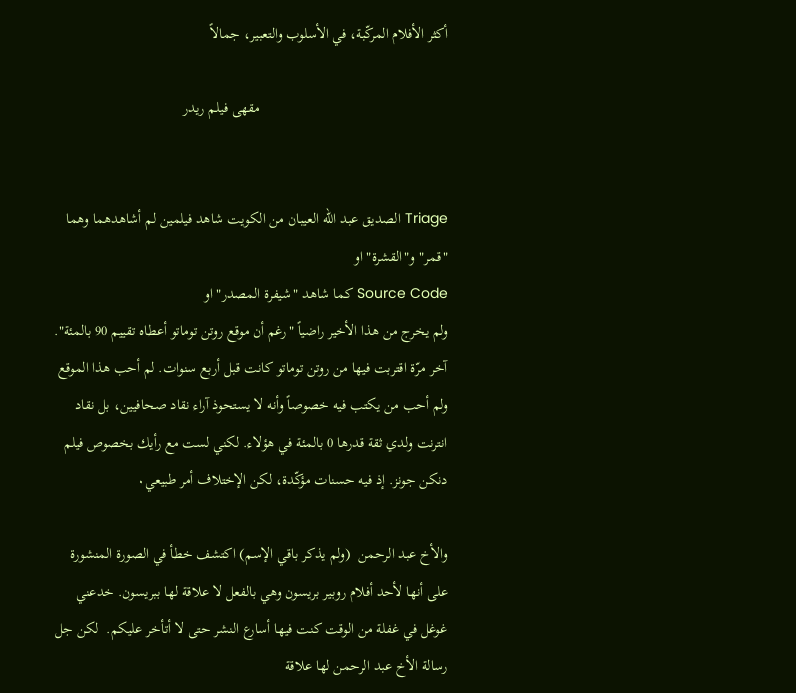أكثر الأفلام المركّبة، في الأسلوب والتعبير، جمالاً

                                                  مقهى فيلم ريدر


Triage الصديق عبد الله العيبان من الكويت شاهد فيلمين لم أشاهدهما وهما "قمر" و"القشرة" او
Source Code كما شاهد "شيفرة المصدر" او
ولم يخرج من هذا الأخير راضياً "رغم أن موقع روتن توماتو أعطاه تقييم 90 بالمئة".
آخر مرّة اقتربت فيها من روتن توماتو كانت قبل أربع سنوات. لم أحب هذا الموقع ولم أحب من يكتب فيه خصوصاً وأنه لا يستحوذ آراء نقاد صحافيين، بل نقاد انترنت ولدي ثقة قدرها 0 بالمئة في هؤلاء. لكني لست مع رأيك بخصوص فيلم دنكن جونز. إذ فيه حسنات مؤكّدة، لكن الإختلاف أمر طبيعي٠

والأخ عبد الرحمن  (ولم يذكر باقي الإسم) اكتشف خطأ في الصورة المنشورة على أنها لأحد أفلام روبير بريسون وهي بالفعل لا علاقة لها ببريسون. خدعني غوغل في غفلة من الوقت كنت فيها أسارع النشر حتى لا أتأخر عليكم.  لكن جل رسالة الأخ عبد الرحمن لها علاقة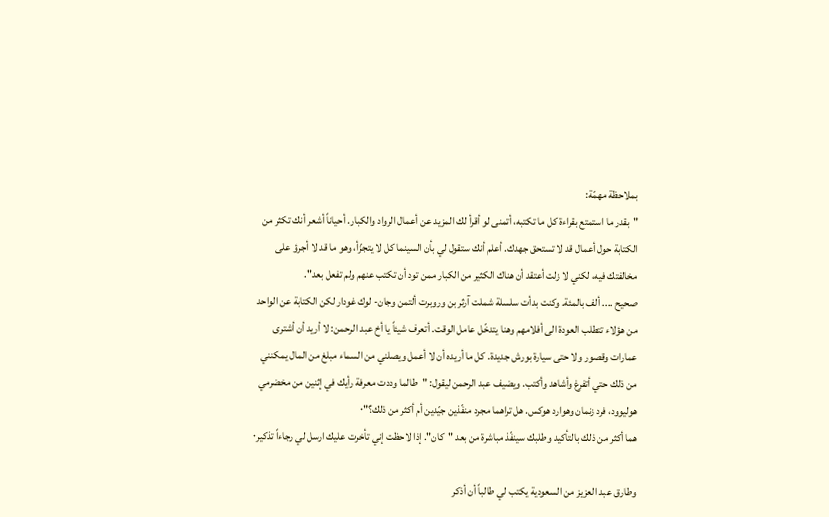بملاحظة مهمّة:
"بقدر ما استمتع بقراءة كل ما تكتبه، أتمنى لو أقرأ لك المزيد عن أعمال الرواد والكبار. أحياناً أشعر أنك تكثر من الكتابة حول أعمال قد لا تستحق جهدك. أعلم أنك ستقول لي بأن السينما كل لا يتجزّأ، وهو ما قد لا أجرؤ على مخالفتك فيه، لكني لا زلت أعتقد أن هناك الكثير من الكبار ممن تود أن تكتب عنهم ولم تفعل بعد".
صحيح .... ألف بالمئة. وكنت بدأت سلسلة شملت آرثر بن وروبرت ألتمن وجان- لوك غودار لكن الكتابة عن الواحد من هؤلاء تتطلب العودة الى أفلامهم وهنا يتدخّل عامل الوقت. أتعرف شيئاً يا أخ عبد الرحمن: لا أريد أن أشترى عمارات وقصور ولا حتى سيارة بورش جديدة. كل ما أريده أن لا أعمل ويصلني من السماء مبلغ من المال يمكنني من ذلك حتي أتفرغ وأشاهد وأكتب. ويضيف عبد الرحمن ليقول: "طالما وددت معرفة رأيك في إثنين من مخضرمي هوليوود، فرد زنمان وهوارد هوكس. هل تراهما مجرد منفّذين جيّدين أم أكثر من ذلك؟"٠
هما أكثر من ذلك بالتأكيد وطلبك سينفّذ مباشرة من بعد "كان". إذا لاحظت إني تأخرت عليك ارسل لي رجاءاً تذكير٠

وطارق عبد العزيز من السعودية يكتب لي طالباً أن أذكر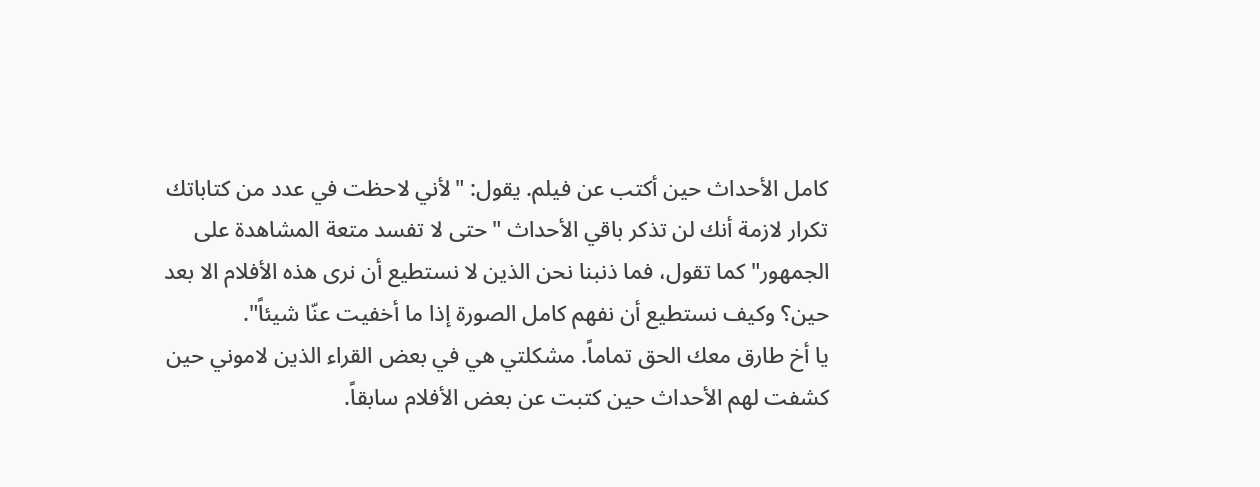كامل الأحداث حين أكتب عن فيلم. يقول: "لأني لاحظت في عدد من كتاباتك تكرار لازمة أنك لن تذكر باقي الأحداث "حتى لا تفسد متعة المشاهدة على الجمهور" كما تقول، فما ذنبنا نحن الذين لا نستطيع أن نرى هذه الأفلام الا بعد حين؟ وكيف نستطيع أن نفهم كامل الصورة إذا ما أخفيت عنّا شيئاً".
يا أخ طارق معك الحق تماماً. مشكلتي هي في بعض القراء الذين لاموني حين كشفت لهم الأحداث حين كتبت عن بعض الأفلام سابقاً.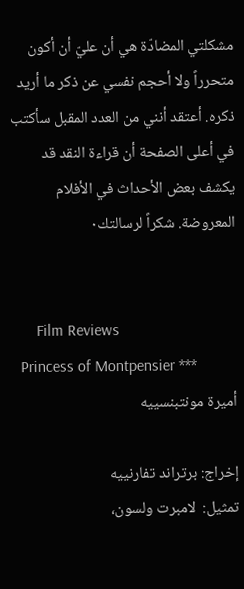مشكلتي المضادّة هي أن عليّ أن أكون متحرراً ولا أحجم نفسي عن ذكر ما أريد ذكره. أعتقد أنني من العدد المقبل سأكتب في أعلى الصفحة أن قراءة النقد قد يكشف بعض الأحداث في الأفلام المعروضة. شكراً لرسالتك٠


      Film Reviews
  Princess of Montpensier ***
أميرة مونتبنسييه

إخراج: برتراند تفارنييه
تمثيل:  لامبرت ولسون،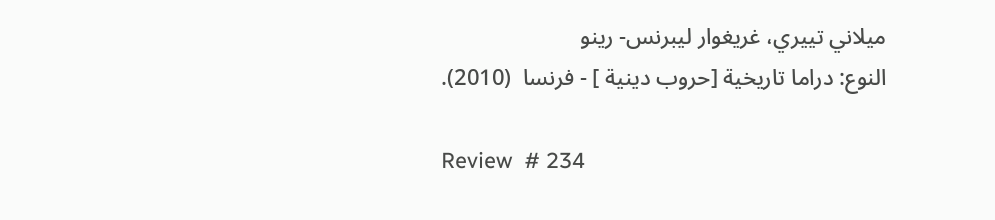ميلاني تييري، غريغوار ليبرنس- رينو
النوع: دراما تاريخية [حروب دينية ] - فرنسا  (2010).

Review  # 234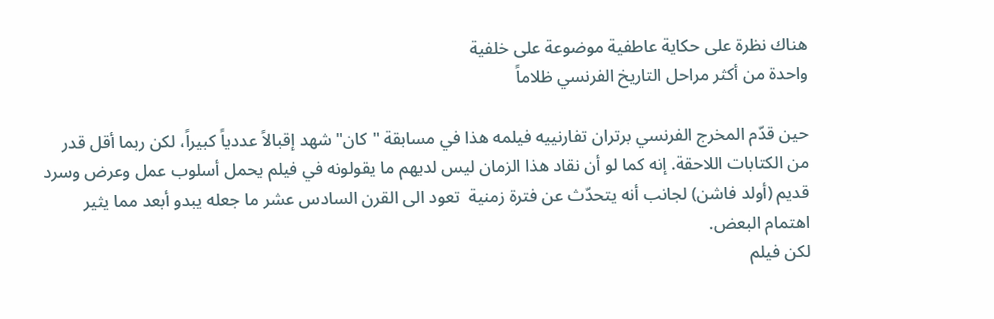هناك نظرة على حكاية عاطفية موضوعة على خلفية
واحدة من أكثر مراحل التاريخ الفرنسي ظلاماً

حين قدّم المخرج الفرنسي برتران تفارنييه فيلمه هذا في مسابقة "كان" شهد إقبالاً عددياً كبيراً، لكن ربما أقل قدر من الكتابات اللاحقة. إنه كما لو أن نقاد هذا الزمان ليس لديهم ما يقولونه في فيلم يحمل أسلوب عمل وعرض وسرد قديم (أولد فاشن) لجانب أنه يتحدّث عن فترة زمنية  تعود الى القرن السادس عشر ما جعله يبدو أبعد مما يثير اهتمام البعض.
لكن فيلم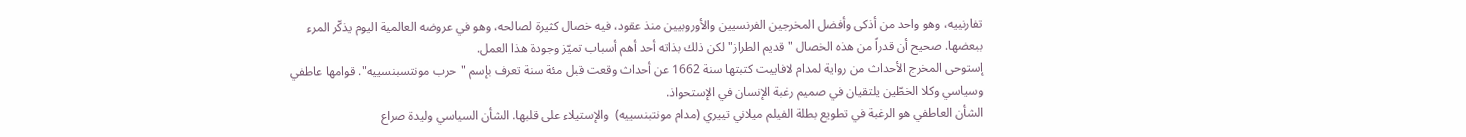تفارنييه، وهو واحد من أذكى وأفضل المخرجين الفرنسيين والأوروبيين منذ عقود، فيه خصال كثيرة لصالحه، وهو في عروضه العالمية اليوم يذكّر المرء ببعضها. صحيح أن قدراً من هذه الخصال "قديم الطراز" لكن ذلك بذاته أحد أهم أسباب تميّز وجودة هذا العمل.
إستوحى المخرج الأحداث من رواية لمدام لافاييت كتبتها سنة 1662 عن أحداث وقعت قبل مئة سنة تعرف بإسم "حرب مونتسبنسييه". قوامها عاطفي وسياسي وكلا الخطّين يلتقيان في صميم رغبة الإنسان في الإستحواذ.
الشأن العاطفي هو الرغبة في تطويع بطلة الفيلم ميلاني تييري (مدام مونتبنسييه)  والإستيلاء على قلبها. الشأن السياسي وليدة صراع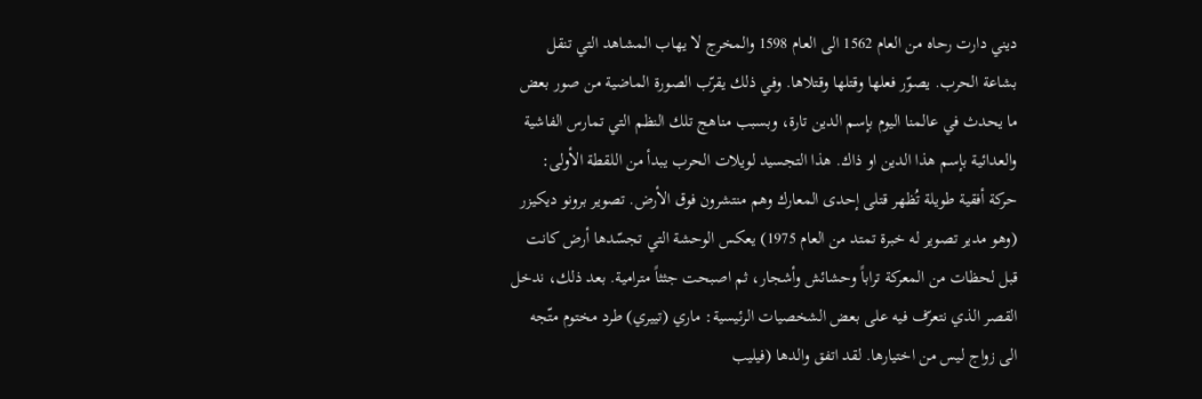ديني دارت رحاه من العام 1562 الى العام 1598 والمخرج لا يهاب المشاهد التي تنقل بشاعة الحرب. يصوّر فعلها وقتلها وقتلاها. وفي ذلك يقرّب الصورة الماضية من صور بعض ما يحدث في عالمنا اليوم بإسم الدين تارة، وبسبب مناهج تلك النظم التي تمارس الفاشية والعدائية بإسم هذا الدين او ذاك. هذا التجسيد لويلات الحرب يبدأ من اللقطة الأولى: حركة أفقية طويلة تُظهر قتلى إحدى المعارك وهم منتشرون فوق الأرض. تصوير برونو ديكيزر (وهو مدير تصوير له خبرة تمتد من العام 1975) يعكس الوحشة التي تجسّدها أرض كانت قبل لحظات من المعركة تراباً وحشائش وأشجار، ثم اصبحت جثثاً مترامية. بعد ذلك، ندخل القصر الذي نتعرّف فيه على بعض الشخصيات الرئيسية: ماري (تييري) طرد مختوم متّجه الى زواج ليس من اختيارها. لقد اتفق والدها (فيليب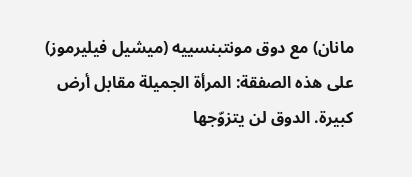مانان) مع دوق مونتبنسييه (ميشيل فيليرموز) على هذه الصفقة: المرأة الجميلة مقابل أرض كبيرة. الدوق لن يتزوّجها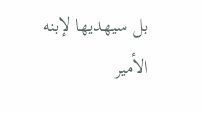بل سيهديها لإبنه الأمير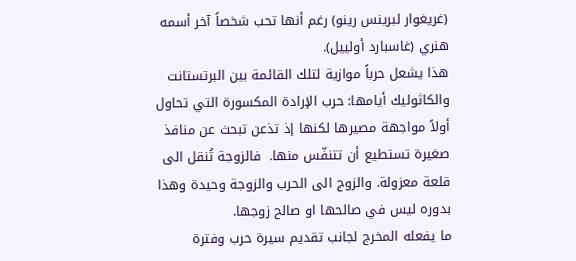(غريغوار لبرينس رينو) رغم أنها تحب شخصاً آخر أسمه هنري (غاسبارد أولييل).
هذا يشعل حرباً موازية لتلك القائمة بين البرتستانت والكاثوليك أيامها: حرب الإرادة المكسورة التي تحاول أولاً مواجهة مصيرها لكنها إذ تذعن تبحث عن منافذ صغيرة تستطيع أن تتنفّس منها.  فالزوجة تُنقل الى قلعة معزولة. والزوج الى الحرب والزوجة وحيدة وهذا بدوره ليس في صالحها او صالح زوجها.
ما يفعله المخرج لجانب تقديم سيرة حرب وفترة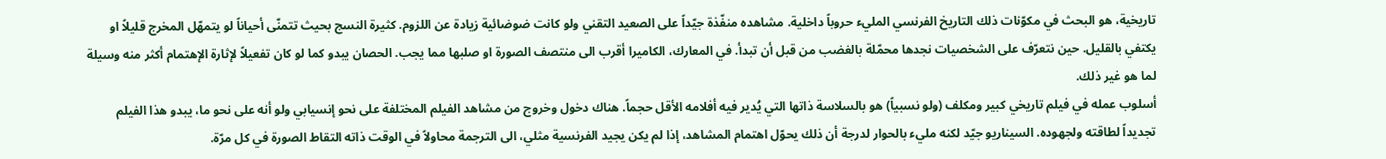تاريخية، هو البحث في مكوّنات ذلك التاريخ الفرنسي المليء حروباً داخلية. مشاهده منفّذة جيّداً على الصعيد التقني ولو كانت ضوضائية زيادة عن اللزوم. كثيرة النسج بحيث تتمنّى أحياناً لو يتمهّل المخرج قليلاً او يكتفي بالقليل. حين نتعرّف على الشخصيات نجدها محمّلة بالغضب من قبل أن تبدأ. في المعارك، الكاميرا أقرب الى منتصف الصورة او صلبها مما يجب. الحصان يبدو كما لو كان تفعيلاً لإثارة الإهتمام أكثر منه وسيلة لما هو غير ذلك.
أسلوب عمله في فيلم تاريخي كبير ومكلف (ولو نسبياً) هو بالسلاسة ذاتها التي يُدير فيه أفلامه الأقل حجماً. هناك دخول وخروج من مشاهد الفيلم المختلفة على نحو إنسيابي ولو أنه على نحو ما، يبدو هذا الفيلم تجديداً لطاقته ولجهوده. السيناريو جيّد لكنه مليء بالحوار لدرجة أن ذلك يحوّل اهتمام المشاهد، إذا لم يكن يجيد الفرنسية مثلي، الى الترجمة محاولاً في الوقت ذاته التقاط الصورة في كل مرّة.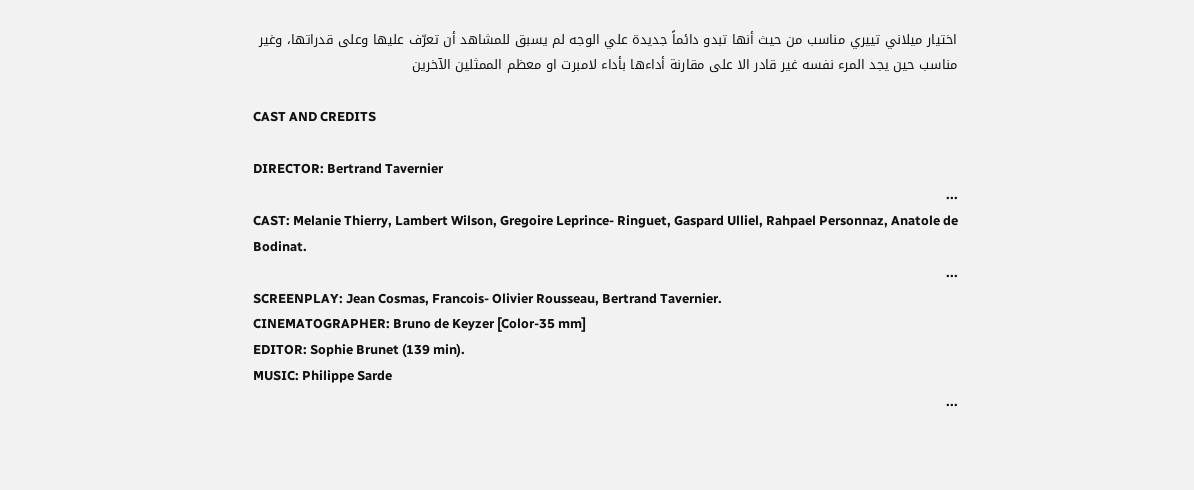اختيار ميلاني تييري مناسب من حيث أنها تبدو دائماً جديدة علي الوجه لم يسبق للمشاهد أن تعرّف عليها وعلى قدراتها، وغير مناسب حين يجد المرء نفسه غير قادر الا على مقارنة أداءها بأداء لامبرت او معظم الممثلين الآخرين

CAST AND CREDITS

DIRECTOR: Bertrand Tavernier
...
CAST: Melanie Thierry, Lambert Wilson, Gregoire Leprince- Ringuet, Gaspard Ulliel, Rahpael Personnaz, Anatole de Bodinat.
...
SCREENPLAY: Jean Cosmas, Francois- Olivier Rousseau, Bertrand Tavernier.
CINEMATOGRAPHER: Bruno de Keyzer [Color-35 mm]
EDITOR: Sophie Brunet (139 min).
MUSIC: Philippe Sarde
...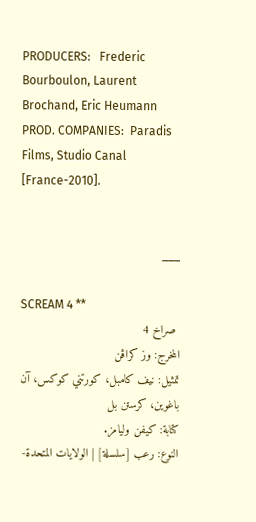PRODUCERS:   Frederic Bourboulon, Laurent Brochand, Eric Heumann
PROD. COMPANIES:  Paradis Films, Studio Canal [France-2010].


___

SCREAM 4 **
 صراخ 4
المخرج: وز كراڤن
تمثيل: نيف كامبل، كورتني كوكس، آن باغوين، كرستن بل
كتابة: كيفن وليامز.
النوع: رعب [سلسلة] | الولايات المتحدة-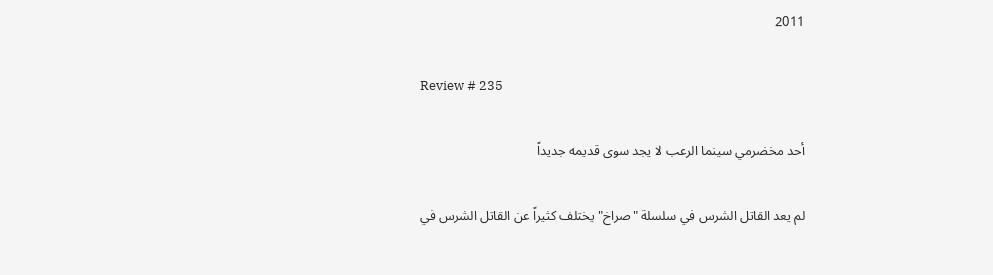2011

Review # 235

أحد مخضرمي سينما الرعب لا يجد سوى قديمه جديداً

لم يعد القاتل الشرس في سلسلة "صراخ" يختلف كثيراً عن القاتل الشرس في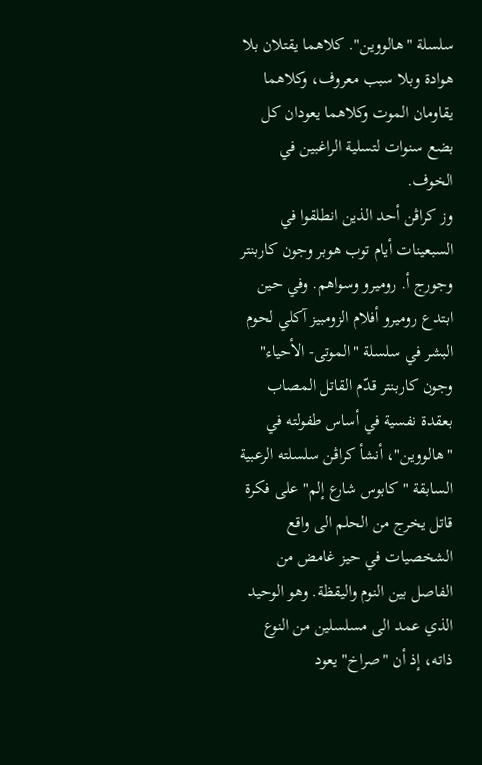سلسلة "هالووين". كلاهما يقتلان بلا هوادة وبلا سبب معروف، وكلاهما يقاومان الموت وكلاهما يعودان كل بضع سنوات لتسلية الراغبين في الخوف.
وز كراڤن أحد الذين انطلقوا في السبعينات أيام توب هوبر وجون كاربنتر وجورج أ. روميرو وسواهم. وفي حين ابتدع روميرو أفلام الزومبيز آكلي لحوم البشر في سلسلة "الموتى- الأحياء" وجون كاربنتر قدّم القاتل المصاب بعقدة نفسية في أساس طفولته في "هالووين"، أنشأ كراڤن سلسلته الرعبية السابقة "كابوس شارع إلم" على فكرة قاتل يخرج من الحلم الى واقع الشخصيات في حيز غامض من الفاصل بين النوم واليقظة. وهو الوحيد الذي عمد الى مسلسلين من النوع ذاته، إذ أن "صراخ" يعود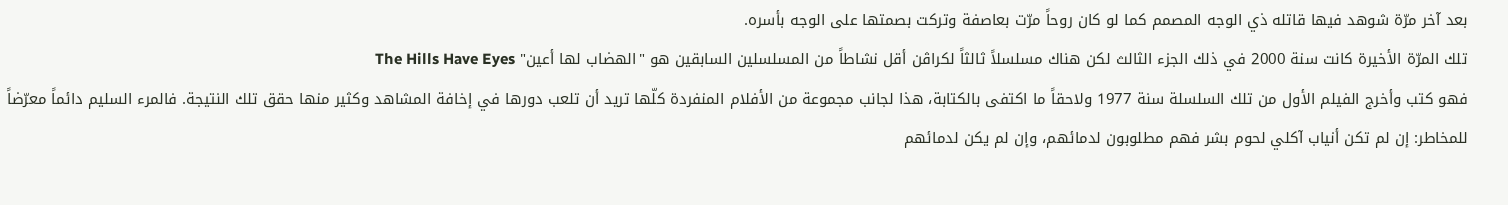بعد آخر مرّة شوهد فيها قاتله ذي الوجه المصمم كما لو كان روحاً مرّت بعاصفة وتركت بصمتها على الوجه بأسره.
تلك المرّة الأخيرة كانت سنة 2000 في ذلك الجزء الثالث لكن هناك مسلسلاً ثالثاً لكراڤن أقل نشاطاً من المسلسلين السابقين هو "الهضاب لها أعين" The Hills Have Eyes
فهو كتب وأخرج الفيلم الأول من تلك السلسلة سنة 1977 ولاحقاً ما اكتفى بالكتابة، هذا لجانب مجموعة من الأفلام المنفردة كلّها تريد أن تلعب دورها في إخافة المشاهد وكثير منها حقق تلك النتيجة. فالمرء السليم دائماً معرّضاً للمخاطر: إن لم تكن أنياب آكلي لحوم بشر فهم مطلوبون لدمائهم، وإن لم يكن لدمائهم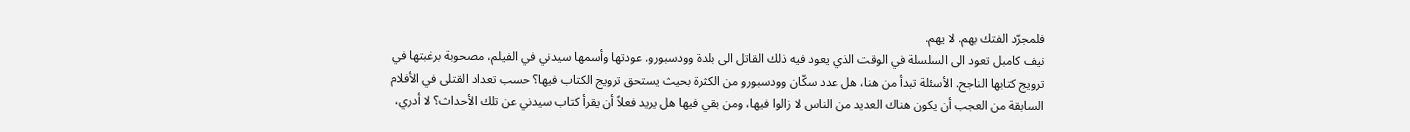فلمجرّد الفتك بهم. لا يهم.
نيف كامبل تعود الى السلسلة في الوقت الذي يعود فيه ذلك القاتل الى بلدة وودسبورو. عودتها وأسمها سيدني في الفيلم، مصحوبة برغبتها في ترويج كتابها الناجح. الأسئلة تبدأ من هنا، هل عدد سكّان وودسبورو من الكثرة بحيث يستحق ترويج الكتاب فيها؟ حسب تعداد القتلى في الأفلام السابقة من العجب أن يكون هناك العديد من الناس لا زالوا فيها، ومن بقي فيها هل يريد فعلاً أن يقرأ كتاب سيدني عن تلك الأحداث؟ لا أدري،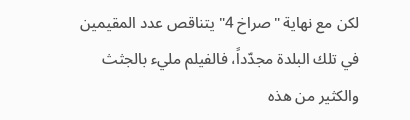لكن مع نهاية "صراخ 4" يتناقص عدد المقيمين في تلك البلدة مجدّداً، فالفيلم مليء بالجثث والكثير من هذه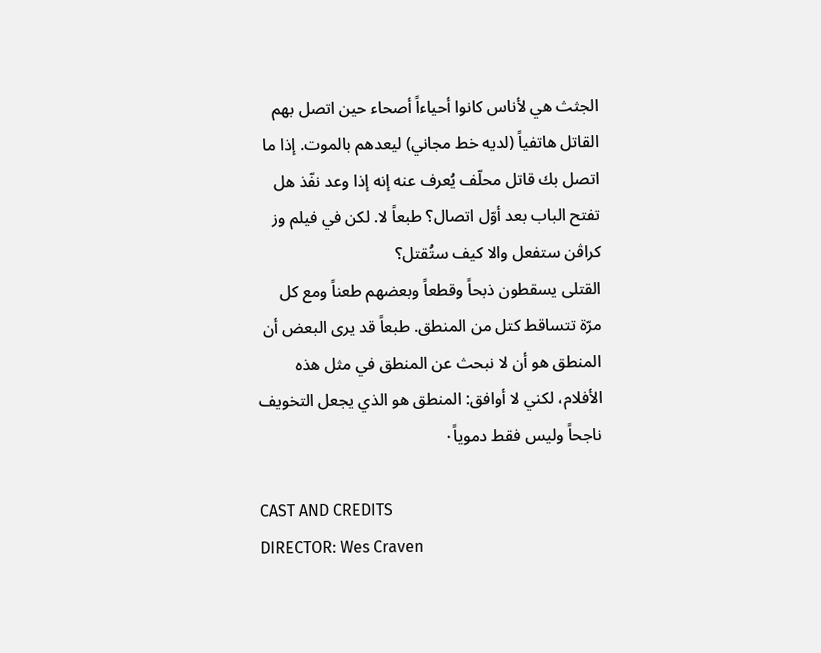الجثث هي لأناس كانوا أحياءاً أصحاء حين اتصل بهم القاتل هاتفياً (لديه خط مجاني) ليعدهم بالموت. إذا ما اتصل بك قاتل محلّف يُعرف عنه إنه إذا وعد نفّذ هل تفتح الباب بعد أوّل اتصال؟ طبعاً لا. لكن في فيلم وز كراڤن ستفعل والا كيف ستُقتل؟
القتلى يسقطون ذبحاً وقطعاً وبعضهم طعناً ومع كل مرّة تتساقط كتل من المنطق. طبعاً قد يرى البعض أن المنطق هو أن لا نبحث عن المنطق في مثل هذه الأفلام، لكني لا أوافق: المنطق هو الذي يجعل التخويف ناجحاً وليس فقط دموياً٠

CAST AND CREDITS
DIRECTOR: Wes Craven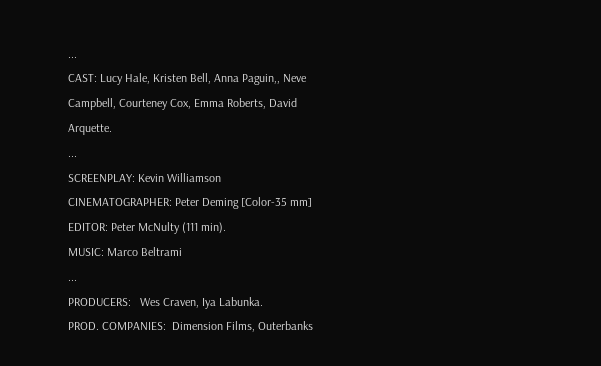...
CAST: Lucy Hale, Kristen Bell, Anna Paguin,, Neve Campbell, Courteney Cox, Emma Roberts, David Arquette.
...
SCREENPLAY: Kevin Williamson
CINEMATOGRAPHER: Peter Deming [Color-35 mm]
EDITOR: Peter McNulty (111 min).
MUSIC: Marco Beltrami
...
PRODUCERS:   Wes Craven, Iya Labunka.
PROD. COMPANIES:  Dimension Films, Outerbanks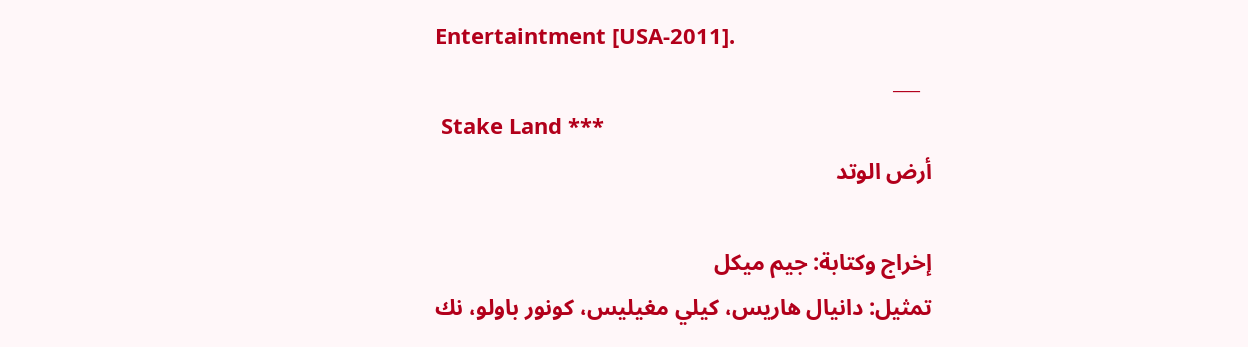Entertaintment [USA-2011].
  ___
 Stake Land ***
أرض الوتد

إخراج وكتابة: جيم ميكل
تمثيل: دانيال هاريس، كيلي مغيليس، كونور باولو، نك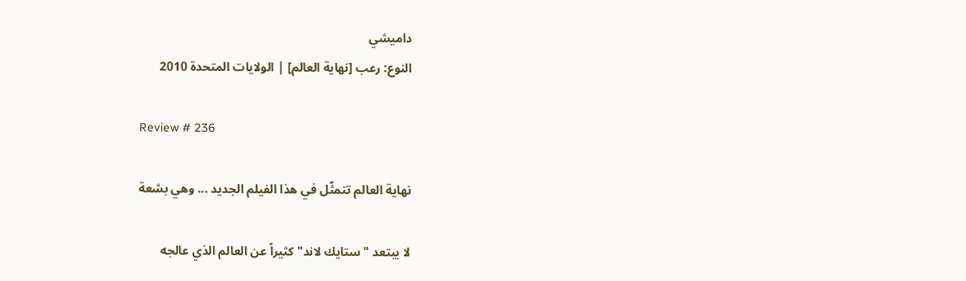داميشي
النوع: رعب [نهاية العالم] | الولايات المتحدة 2010

Review # 236

نهاية العالم تتمثّل في هذا الفيلم الجديد ... وهي بشعة

لا يبتعد "ستايك لاند" كثيراً عن العالم الذي عالجه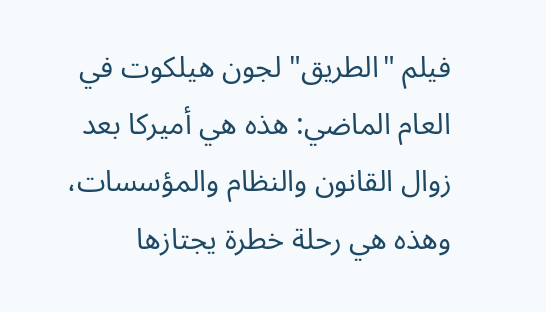فيلم "الطريق" لجون هيلكوت في العام الماضي: هذه هي أميركا بعد زوال القانون والنظام والمؤسسات، وهذه هي رحلة خطرة يجتازها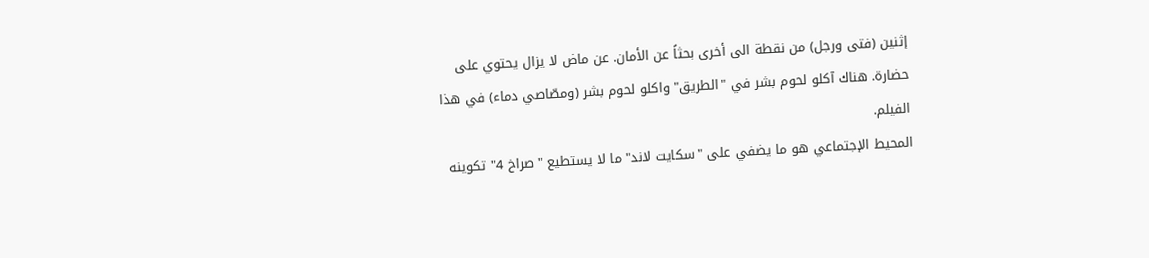إثنين (فتى ورجل) من نقطة الى أخرى بحثاً عن الأمان. عن ماض لا يزال يحتوي على حضارة. هناك آكلو لحوم بشر في "الطريق" واكلو لحوم بشر (ومصّاصي دماء) في هذا الفيلم.
المحيط الإجتماعي هو ما يضفي على "سكايت لاند" ما لا يستطيع "صراخ 4" تكوينه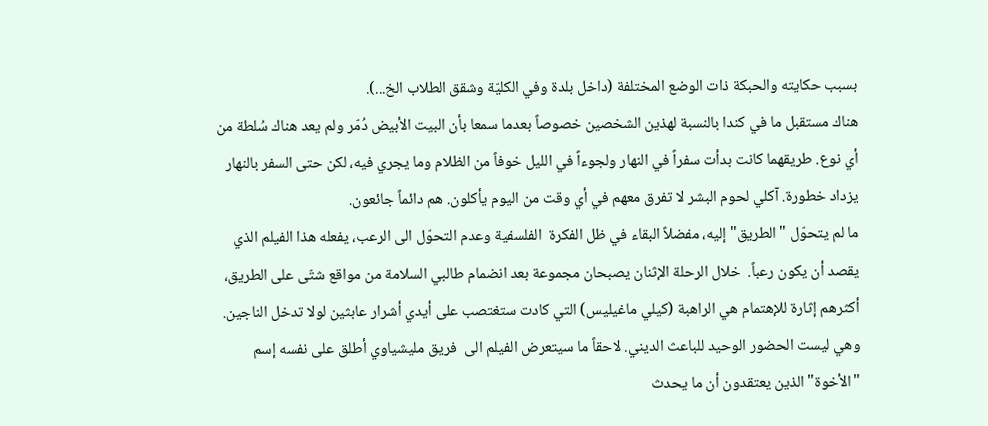بسبب حكايته والحبكة ذات الوضع المختلفة (داخل بلدة وفي الكليّة وشقق الطلاب الخ...).
هناك مستقبل ما في كندا بالنسبة لهذين الشخصين خصوصاً بعدما سمعا بأن البيت الأبيض دُمّر ولم يعد هناك سُلطة من أي نوع. طريقهما كانت بدأت سفراً في النهار ولجوءاً في الليل خوفاً من الظلام وما يجري فيه، لكن حتى السفر بالنهار يزداد خطورة. آكلي لحوم البشر لا تفرق معهم في أي وقت من اليوم يأكلون. هم دائماً جائعون.
ما لم يتحوّل "الطريق" إليه، مفضلاً البقاء في ظل الفكرة  الفلسفية وعدم التحوّل الى الرعب، يفعله هذا الفيلم الذي يقصد أن يكون رعباً.  خلال الرحلة الإثنان يصبحان مجموعة بعد انضمام طالبي السلامة من مواقع شتّى على الطريق، أكثرهم إثارة للإهتمام هي الراهبة (كيلي ماغيليس) التي كادت ستغتصب على أيدي أشرار عابثين لولا تدخل الناجين. وهي ليست الحضور الوحيد للباعث الديني. لاحقاً ما سيتعرض الفيلم الى  فريق مليشياوي أطلق على نفسه إسم "الأخوة" الذين يعتقدون أن ما يحدث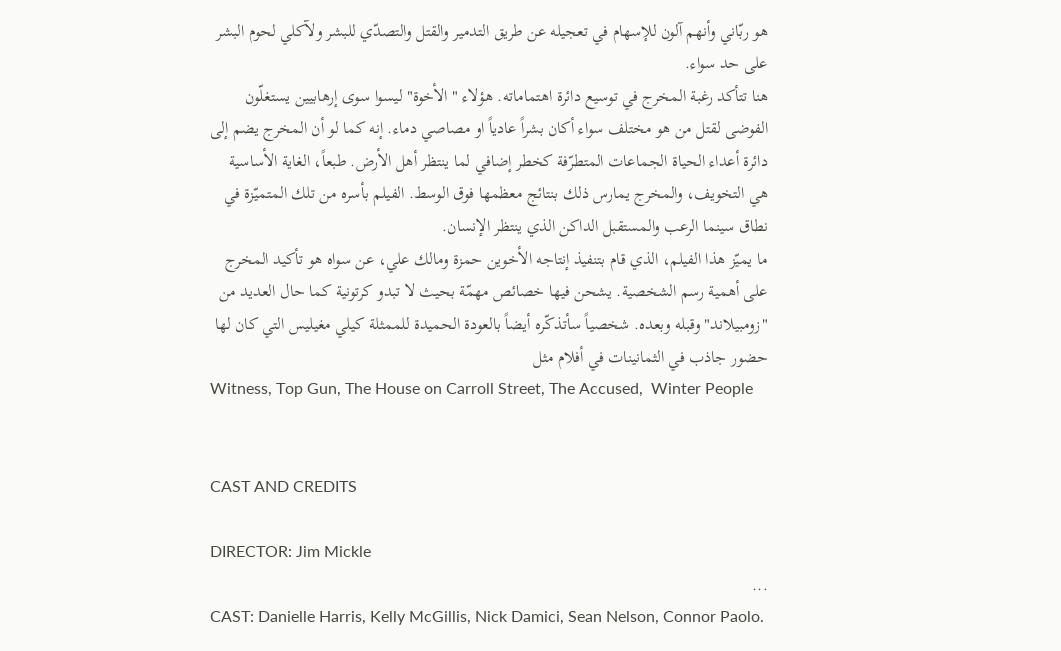هو ربّاني وأنهم آلون للإسهام في تعجيله عن طريق التدمير والقتل والتصدّي للبشر ولآكلي لحوم البشر على حد سواء.
هنا تتأكد رغبة المخرج في توسيع دائرة اهتماماته. هؤلاء "الأخوة" ليسوا سوى إرهابيين يستغلّون الفوضى لقتل من هو مختلف سواء أكان بشراً عادياً او مصاصي دماء. إنه كما لو أن المخرج يضم إلى دائرة أعداء الحياة الجماعات المتطرّفة كخطر إضافي لما ينتظر أهل الأرض. طبعاً، الغاية الأساسية هي التخويف، والمخرج يمارس ذلك بنتائج معظمها فوق الوسط. الفيلم بأسره من تلك المتميّزة في نطاق سينما الرعب والمستقبل الداكن الذي ينتظر الإنسان.
ما يميّز هذا الفيلم، الذي قام بتنفيذ إنتاجه الأخوين حمزة ومالك علي، عن سواه هو تأكيد المخرج على أهمية رسم الشخصية. يشحن فيها خصائص مهمّة بحيث لا تبدو كرتونية كما حال العديد من "زومبيلاند" وقبله وبعده. شخصياً سأتذكّره أيضاً بالعودة الحميدة للممثلة كيلي مغيليس التي كان لها حضور جاذب في الثمانينات في أفلام مثل
Witness, Top Gun, The House on Carroll Street, The Accused,  Winter People


CAST AND CREDITS

DIRECTOR: Jim Mickle
...
CAST: Danielle Harris, Kelly McGillis, Nick Damici, Sean Nelson, Connor Paolo.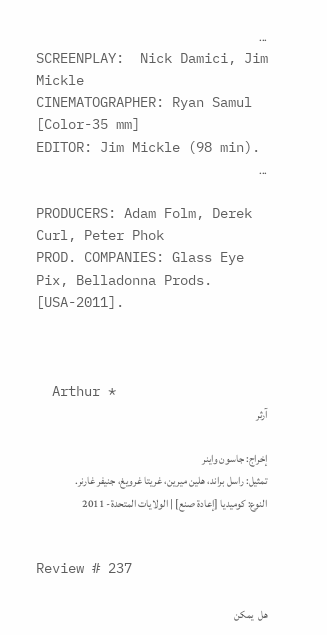...
SCREENPLAY:  Nick Damici, Jim Mickle
CINEMATOGRAPHER: Ryan Samul [Color-35 mm]
EDITOR: Jim Mickle (98 min).
...

PRODUCERS: Adam Folm, Derek Curl, Peter Phok
PROD. COMPANIES: Glass Eye Pix, Belladonna Prods. [USA-2011].



  Arthur *
آرثر

إخراج: جاسون واينر
تمثيل: راسل براند، هلين ميرين، غريتا غرويغ، جنيفر غارنر.
النوع: كوميديا [إعادة صنع] | الولايات المتحدة- 2011


Review # 237

هل  يمكن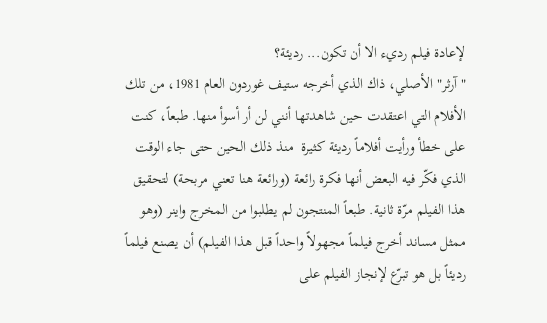لإعادة فيلم رديء الا أن تكون... رديئة؟
"آرثر" الأصلي، ذاك الذي أخرجه ستيف غوردون العام 1981، من تلك الأفلام التي اعتقدت حين شاهدتها أنني لن أر أسوأ منها. طبعاً، كنت على خطأ ورأيت أفلاماً رديئة كثيرة  منذ ذلك الحين حتى جاء الوقت الذي فكّر فيه البعض أنها فكرة رائعة (ورائعة هنا تعني مربحة) لتحقيق هذا الفيلم مرّة ثانية. طبعاً المنتجون لم يطلبوا من المخرج واينر (وهو ممثل مساند أخرج فيلماً مجهولاً واحداً قبل هذا الفيلم) أن يصنع فيلماً رديئاً بل هو تبرّع لإنجاز الفيلم على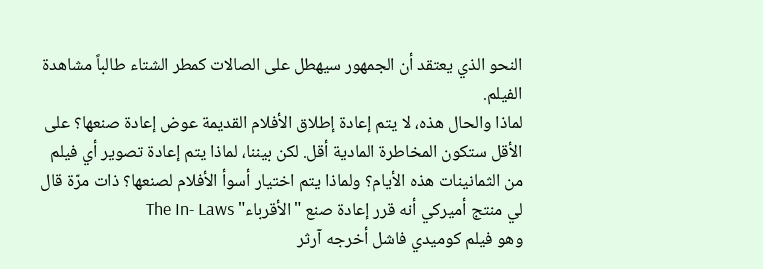النحو الذي يعتقد أن الجمهور سيهطل على الصالات كمطر الشتاء طالباً مشاهدة الفيلم.
لماذا والحال هذه، لا يتم إعادة إطلاق الأفلام القديمة عوض إعادة صنعها؟ على الأقل ستكون المخاطرة المادية أقل. لكن بيننا، لماذا يتم إعادة تصوير أي فيلم من الثمانينات هذه الأيام؟ ولماذا يتم اختيار أسوأ الأفلام لصنعها؟ ذات مرّة قال لي منتج أميركي أنه قرر إعادة صنع "الأقرباء" The In- Laws
وهو فيلم كوميدي فاشل أخرجه آرثر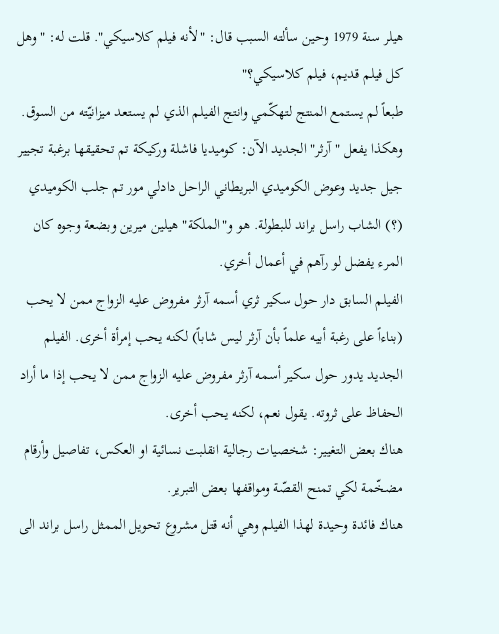هيلر سنة 1979 وحين سألته السبب قال: "لأنه فيلم كلاسيكي". قلت له: "وهل كل فيلم قديم، فيلم كلاسيكي؟"
طبعاً لم يستمع المنتج لتهكّمي وانتج الفيلم الذي لم يستعد ميزانيّته من السوق. وهكذا يفعل "آرثر" الجديد الآن: كوميديا فاشلة وركيكة تم تحقيقها برغبة تجيير جيل جديد وعوض الكوميدي البريطاني الراحل دادلي مور تم جلب الكوميدي (؟) الشاب راسل براند للبطولة. هو و"الملكة" هيلين ميرين وبضعة وجوه كان المرء يفضل لو رآهم في أعمال أخري.
الفيلم السابق دار حول سكير ثري أسمه آرثر مفروض عليه الزواج ممن لا يحب (بناءاً على رغبة أبيه علماً بأن آرثر ليس شاباً) لكنه يحب إمرأة أخرى. الفيلم الجديد يدور حول سكير أسمه آرثر مفروض عليه الزواج ممن لا يحب إذا ما أراد الحفاظ على ثروته. يقول نعم، لكنه يحب أخرى.
هناك بعض التغيير: شخصيات رجالية انقلبت نسائية او العكس، تفاصيل وأرقام مضخّمة لكي تمنح القصّة ومواقفها بعض التبرير.
هناك فائدة وحيدة لهذا الفيلم وهي أنه قتل مشروع تحويل الممثل راسل براند الى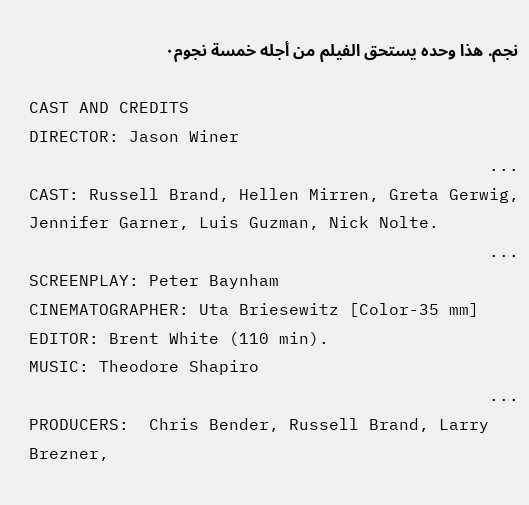نجم. هذا وحده يستحق الفيلم من أجله خمسة نجوم٠

CAST AND CREDITS
DIRECTOR: Jason Winer
...
CAST: Russell Brand, Hellen Mirren, Greta Gerwig, Jennifer Garner, Luis Guzman, Nick Nolte.
...
SCREENPLAY: Peter Baynham
CINEMATOGRAPHER: Uta Briesewitz [Color-35 mm]
EDITOR: Brent White (110 min).
MUSIC: Theodore Shapiro
...
PRODUCERS:  Chris Bender, Russell Brand, Larry Brezner,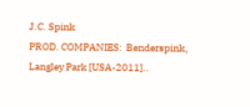J.C. Spink
PROD. COMPANIES:  Benderspink, Langley Park [USA-2011]..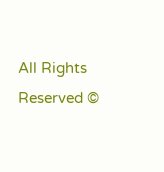All Rights Reserved ©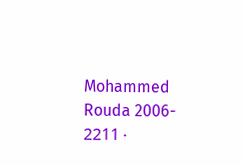Mohammed Rouda 2006- 2211٠